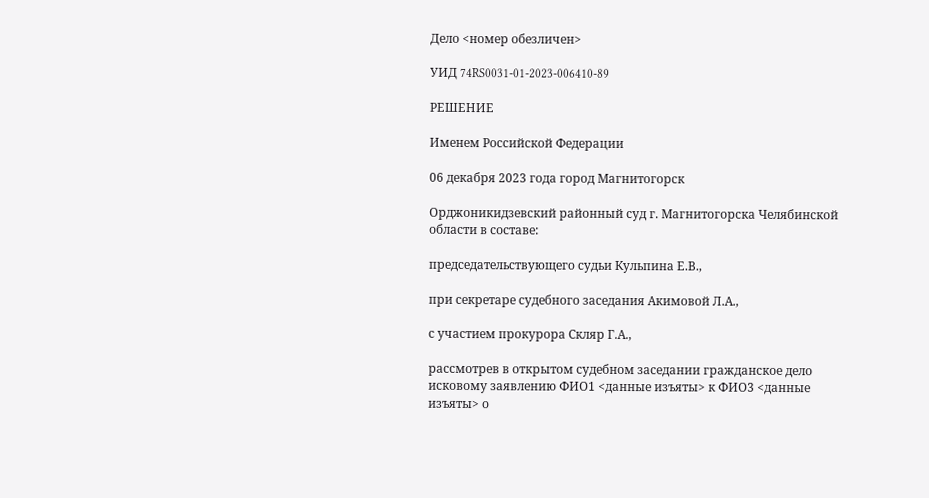Дело <номер обезличен>

УИД 74RS0031-01-2023-006410-89

РЕШЕНИЕ

Именем Российской Федерации

06 декабря 2023 года город Магнитогорск

Орджоникидзевский районный суд г. Магнитогорска Челябинской области в составе:

председательствующего судьи Кульпина Е.В.,

при секретаре судебного заседания Акимовой Л.А.,

с участием прокурора Скляр Г.А.,

рассмотрев в открытом судебном заседании гражданское дело исковому заявлению ФИО1 <данные изъяты> к ФИО3 <данные изъяты> о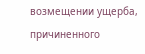возмещении ущерба, причиненного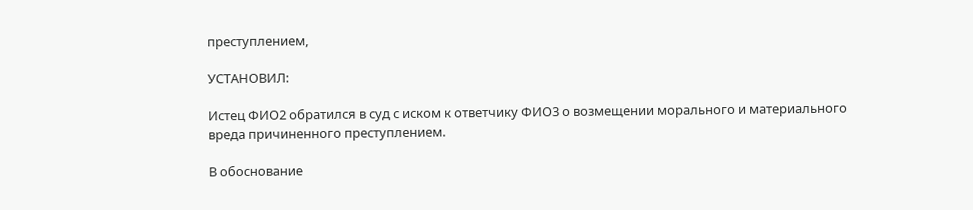преступлением,

УСТАНОВИЛ:

Истец ФИО2 обратился в суд с иском к ответчику ФИО3 о возмещении морального и материального вреда причиненного преступлением.

В обоснование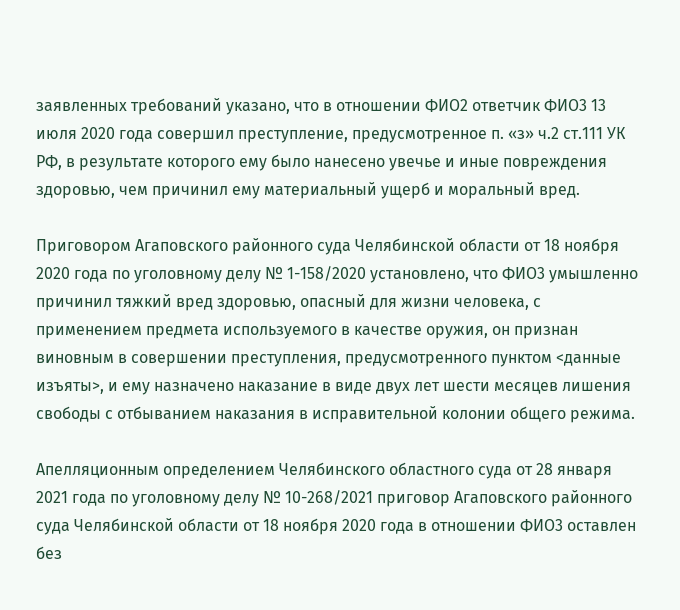заявленных требований указано, что в отношении ФИО2 ответчик ФИО3 13 июля 2020 года совершил преступление, предусмотренное п. «з» ч.2 ст.111 УК РФ, в результате которого ему было нанесено увечье и иные повреждения здоровью, чем причинил ему материальный ущерб и моральный вред.

Приговором Агаповского районного суда Челябинской области от 18 ноября 2020 года по уголовному делу № 1-158/2020 установлено, что ФИО3 умышленно причинил тяжкий вред здоровью, опасный для жизни человека, с применением предмета используемого в качестве оружия, он признан виновным в совершении преступления, предусмотренного пунктом <данные изъяты>, и ему назначено наказание в виде двух лет шести месяцев лишения свободы с отбыванием наказания в исправительной колонии общего режима.

Апелляционным определением Челябинского областного суда от 28 января 2021 года по уголовному делу № 10-268/2021 приговор Агаповского районного суда Челябинской области от 18 ноября 2020 года в отношении ФИО3 оставлен без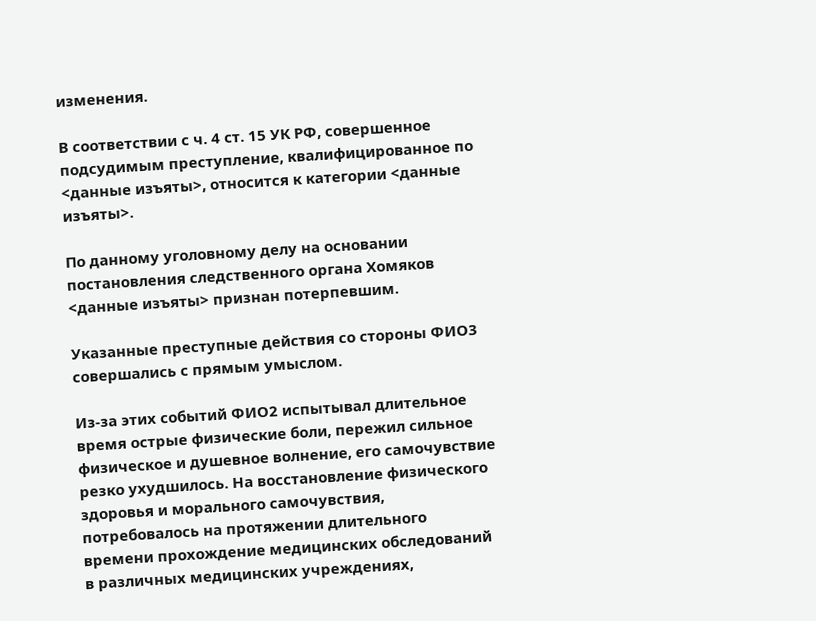изменения.

В соответствии с ч. 4 ст. 15 УК РФ, совершенное подсудимым преступление, квалифицированное по <данные изъяты>, относится к категории <данные изъяты>.

По данному уголовному делу на основании постановления следственного органа Хомяков <данные изъяты> признан потерпевшим.

Указанные преступные действия со стороны ФИО3 совершались с прямым умыслом.

Из-за этих событий ФИО2 испытывал длительное время острые физические боли, пережил сильное физическое и душевное волнение, его самочувствие резко ухудшилось. На восстановление физического здоровья и морального самочувствия, потребовалось на протяжении длительного времени прохождение медицинских обследований в различных медицинских учреждениях,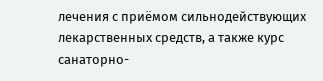лечения с приёмом сильнодействующих лекарственных средств, а также курс санаторно-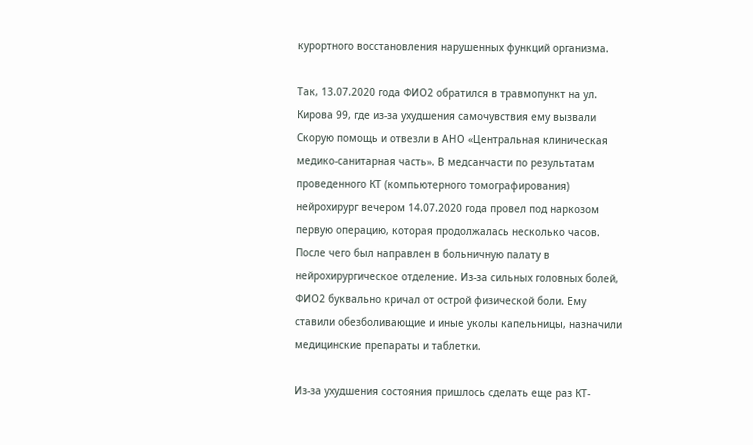курортного восстановления нарушенных функций организма.

Так, 13.07.2020 года ФИО2 обратился в травмопункт на ул. Кирова 99, где из-за ухудшения самочувствия ему вызвали Скорую помощь и отвезли в АНО «Центральная клиническая медико-санитарная часть». В медсанчасти по результатам проведенного КТ (компьютерного томографирования) нейрохирург вечером 14.07.2020 года провел под наркозом первую операцию, которая продолжалась несколько часов. После чего был направлен в больничную палату в нейрохирургическое отделение. Из-за сильных головных болей, ФИО2 буквально кричал от острой физической боли. Ему ставили обезболивающие и иные уколы капельницы, назначили медицинские препараты и таблетки.

Из-за ухудшения состояния пришлось сделать еще раз КТ-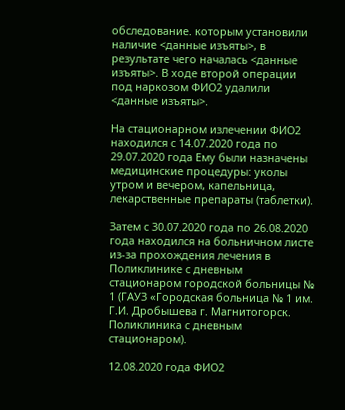обследование. которым установили наличие <данные изъяты>, в результате чего началась <данные изъяты>. В ходе второй операции под наркозом ФИО2 удалили <данные изъяты>.

На стационарном излечении ФИО2 находился с 14.07.2020 года по 29.07.2020 года Ему были назначены медицинские процедуры: уколы утром и вечером, капельница, лекарственные препараты (таблетки).

Затем с 30.07.2020 года по 26.08.2020 года находился на больничном листе из-за прохождения лечения в Поликлинике с дневным стационаром городской больницы № 1 (ГАУЗ «Городская больница № 1 им. Г.И. Дробышева г. Магнитогорск. Поликлиника с дневным стационаром).

12.08.2020 года ФИО2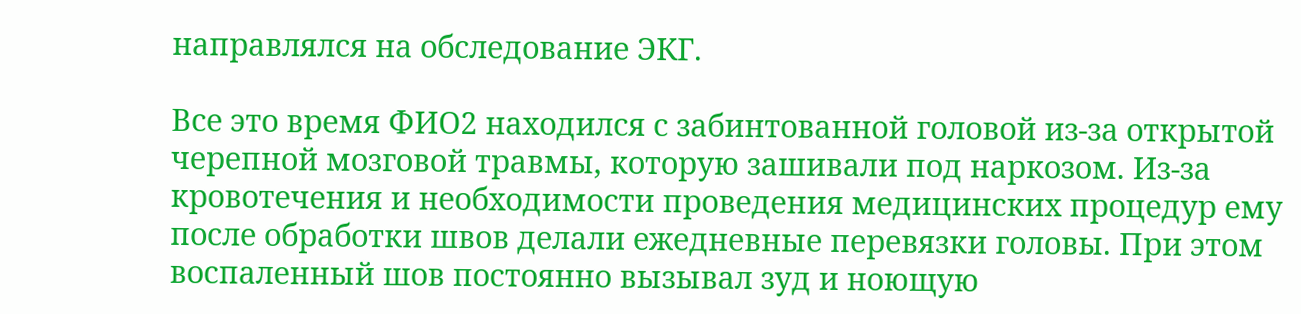направлялся на обследование ЭКГ.

Все это время ФИО2 находился с забинтованной головой из-за открытой черепной мозговой травмы, которую зашивали под наркозом. Из-за кровотечения и необходимости проведения медицинских процедур ему после обработки швов делали ежедневные перевязки головы. При этом воспаленный шов постоянно вызывал зуд и ноющую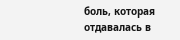боль, которая отдавалась в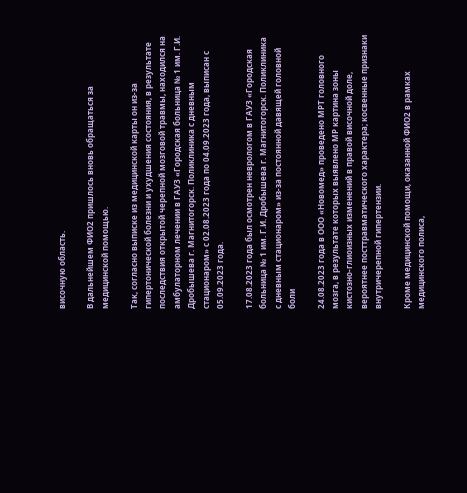височную область.

В дальнейшем ФИО2 пришлось вновь обращаться за медицинской помощью.

Так, согласно выписке из медицинской карты он из-за гипертонической болезни и ухудшения состояния, в результате последствия открытой черепной мозговой травмы, находился на амбулаторном лечении в ГАУЗ «Городская больница № 1 им. Г.И. Дробышева г. Магнитогорск. Поликлиника с дневным стационаром» с 02.08.2023 года по 04.09.2023 года, выписан с 05.09.2023 года.

17.08.2023 года был осмотрен неврологом в ГАУЗ «Городская больница № 1 им. Г.И. Дробышева г. Магнитогорск. Поликлиника с дневным стационаром» из-за постоянной давящей головной боли

24.08.2023 года в ООО «Новомед» проведено МРТ головного мозга, в результате которых выявлено МР картина зоны кистозно-глиоизных изменений в правой височной доле, вероятнее посттравматического характера; косвенные признаки внутричерепной гипертензии.

Кроме медицинской помощи, оказанной ФИО2 в рамках медицинского полиса,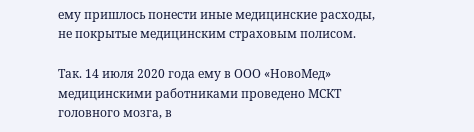ему пришлось понести иные медицинские расходы, не покрытые медицинским страховым полисом.

Так. 14 июля 2020 года ему в ООО «НовоМед» медицинскими работниками проведено МСКТ головного мозга, в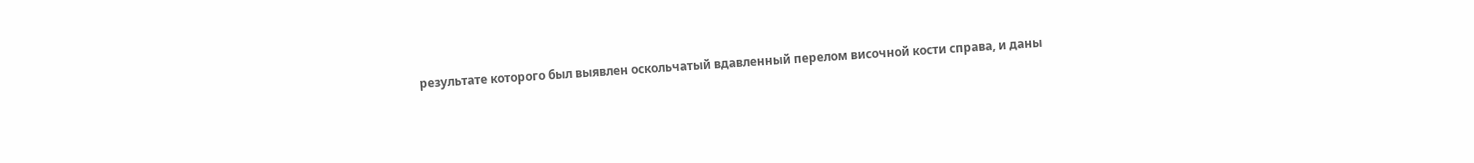результате которого был выявлен оскольчатый вдавленный перелом височной кости справа, и даны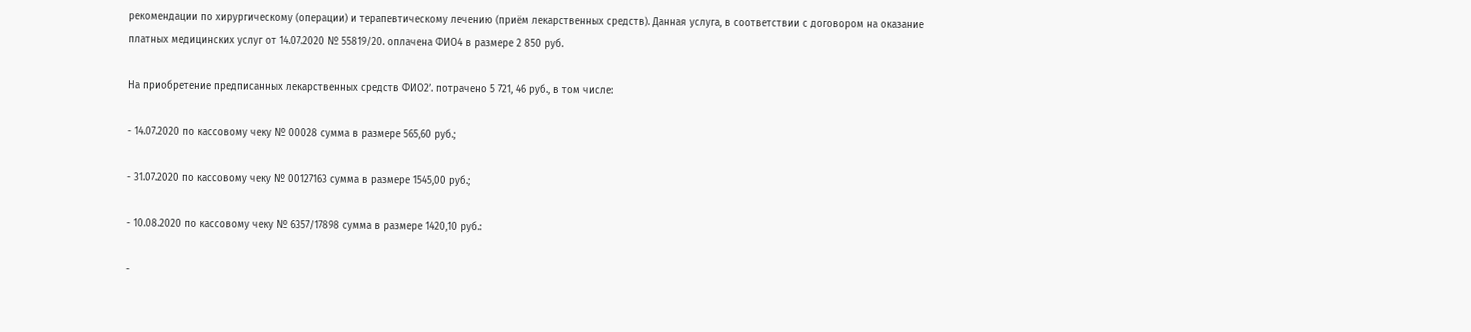рекомендации по хирургическому (операции) и терапевтическому лечению (приём лекарственных средств). Данная услуга, в соответствии с договором на оказание платных медицинских услуг от 14.07.2020 № 55819/20. оплачена ФИО4 в размере 2 850 руб.

На приобретение предписанных лекарственных средств ФИО2’. потрачено 5 721, 46 руб., в том числе:

- 14.07.2020 по кассовому чеку № 00028 сумма в размере 565,60 руб.;

- 31.07.2020 по кассовому чеку № 00127163 сумма в размере 1545,00 руб.;

- 10.08.2020 по кассовому чеку № 6357/17898 сумма в размере 1420,10 руб.:

-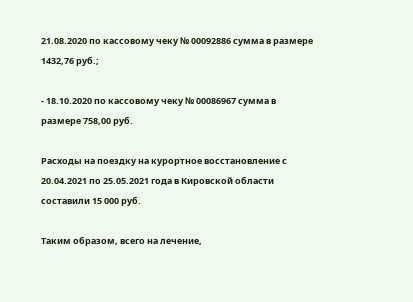21.08.2020 по кассовому чеку № 00092886 сумма в размере 1432,76 руб.;

- 18.10.2020 по кассовому чеку № 00086967 сумма в размере 758,00 руб.

Расходы на поездку на курортное восстановление с 20.04.2021 по 25.05.2021 года в Кировской области составили 15 000 руб.

Таким образом, всего на лечение,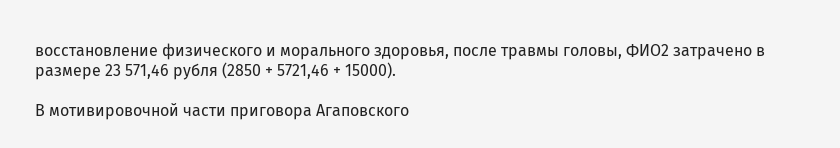восстановление физического и морального здоровья, после травмы головы, ФИО2 затрачено в размере 23 571,46 рубля (2850 + 5721,46 + 15000).

В мотивировочной части приговора Агаповского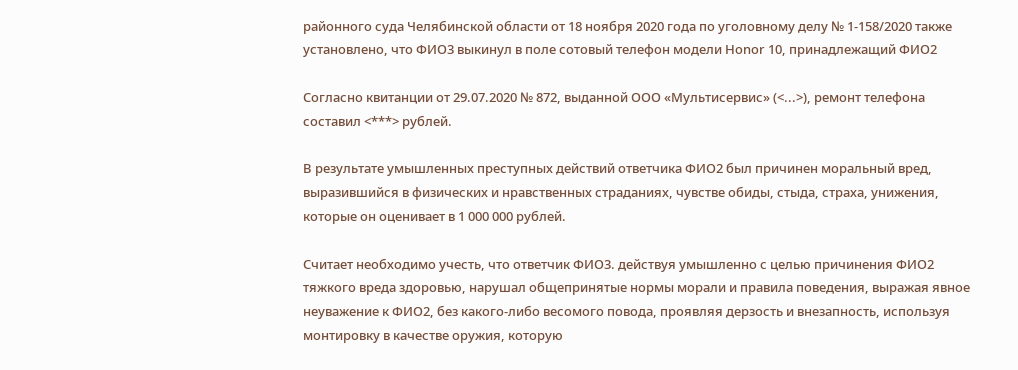районного суда Челябинской области от 18 ноября 2020 года по уголовному делу № 1-158/2020 также установлено, что ФИО3 выкинул в поле сотовый телефон модели Ноnоr 10, принадлежащий ФИО2

Согласно квитанции от 29.07.2020 № 872, выданной ООО «Мультисервис» (<...>), ремонт телефона составил <***> рублей.

В результате умышленных преступных действий ответчика ФИО2 был причинен моральный вред, выразившийся в физических и нравственных страданиях, чувстве обиды, стыда, страха, унижения, которые он оценивает в 1 000 000 рублей.

Считает необходимо учесть, что ответчик ФИО3. действуя умышленно с целью причинения ФИО2 тяжкого вреда здоровью, нарушал общепринятые нормы морали и правила поведения, выражая явное неуважение к ФИО2, без какого-либо весомого повода, проявляя дерзость и внезапность, используя монтировку в качестве оружия, которую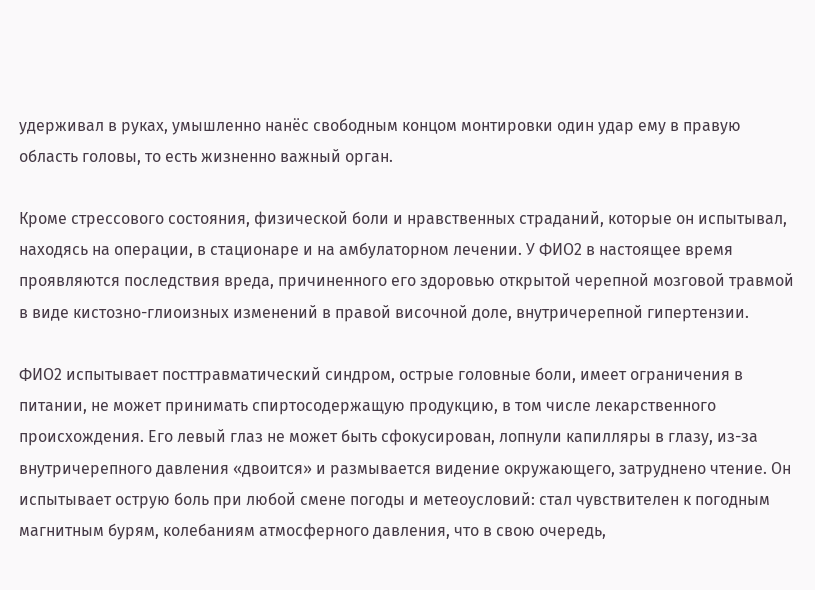удерживал в руках, умышленно нанёс свободным концом монтировки один удар ему в правую область головы, то есть жизненно важный орган.

Кроме стрессового состояния, физической боли и нравственных страданий, которые он испытывал, находясь на операции, в стационаре и на амбулаторном лечении. У ФИО2 в настоящее время проявляются последствия вреда, причиненного его здоровью открытой черепной мозговой травмой в виде кистозно-глиоизных изменений в правой височной доле, внутричерепной гипертензии.

ФИО2 испытывает посттравматический синдром, острые головные боли, имеет ограничения в питании, не может принимать спиртосодержащую продукцию, в том числе лекарственного происхождения. Его левый глаз не может быть сфокусирован, лопнули капилляры в глазу, из-за внутричерепного давления «двоится» и размывается видение окружающего, затруднено чтение. Он испытывает острую боль при любой смене погоды и метеоусловий: стал чувствителен к погодным магнитным бурям, колебаниям атмосферного давления, что в свою очередь,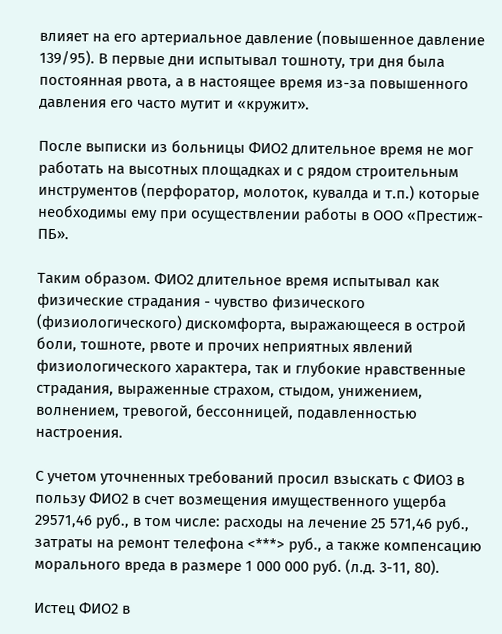влияет на его артериальное давление (повышенное давление 139/95). В первые дни испытывал тошноту, три дня была постоянная рвота, а в настоящее время из-за повышенного давления его часто мутит и «кружит».

После выписки из больницы ФИО2 длительное время не мог работать на высотных площадках и с рядом строительным инструментов (перфоратор, молоток, кувалда и т.п.) которые необходимы ему при осуществлении работы в ООО «Престиж-ПБ».

Таким образом. ФИО2 длительное время испытывал как физические страдания - чувство физического (физиологического) дискомфорта, выражающееся в острой боли, тошноте, рвоте и прочих неприятных явлений физиологического характера, так и глубокие нравственные страдания, выраженные страхом, стыдом, унижением, волнением, тревогой, бессонницей, подавленностью настроения.

С учетом уточненных требований просил взыскать с ФИО3 в пользу ФИО2 в счет возмещения имущественного ущерба 29571,46 руб., в том числе: расходы на лечение 25 571,46 руб., затраты на ремонт телефона <***> руб., а также компенсацию морального вреда в размере 1 000 000 руб. (л.д. 3-11, 80).

Истец ФИО2 в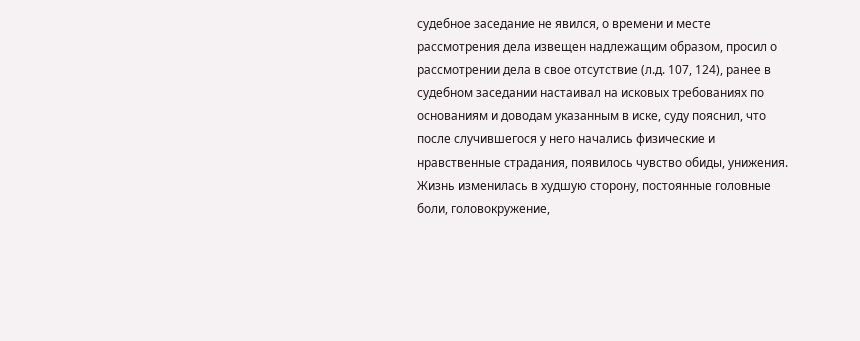судебное заседание не явился, о времени и месте рассмотрения дела извещен надлежащим образом, просил о рассмотрении дела в свое отсутствие (л.д. 107, 124), ранее в судебном заседании настаивал на исковых требованиях по основаниям и доводам указанным в иске, суду пояснил, что после случившегося у него начались физические и нравственные страдания, появилось чувство обиды, унижения. Жизнь изменилась в худшую сторону, постоянные головные боли, головокружение,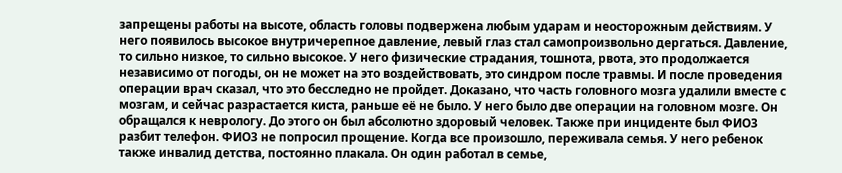запрещены работы на высоте, область головы подвержена любым ударам и неосторожным действиям. У него появилось высокое внутричерепное давление, левый глаз стал самопроизвольно дергаться. Давление, то сильно низкое, то сильно высокое. У него физические страдания, тошнота, рвота, это продолжается независимо от погоды, он не может на это воздействовать, это синдром после травмы. И после проведения операции врач сказал, что это бесследно не пройдет. Доказано, что часть головного мозга удалили вместе с мозгам, и сейчас разрастается киста, раньше её не было. У него было две операции на головном мозге. Он обращался к неврологу. До этого он был абсолютно здоровый человек. Также при инциденте был ФИО3 разбит телефон. ФИО3 не попросил прощение. Когда все произошло, переживала семья. У него ребенок также инвалид детства, постоянно плакала. Он один работал в семье,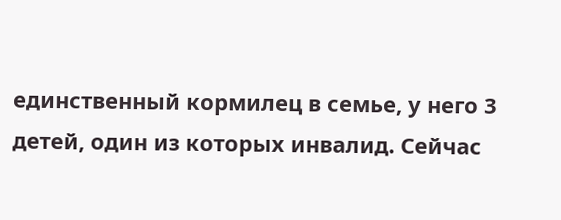единственный кормилец в семье, у него 3 детей, один из которых инвалид. Сейчас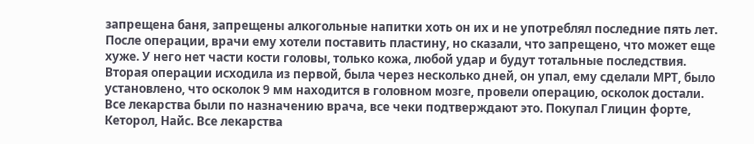запрещена баня, запрещены алкогольные напитки хоть он их и не употреблял последние пять лет. После операции, врачи ему хотели поставить пластину, но сказали, что запрещено, что может еще хуже. У него нет части кости головы, только кожа, любой удар и будут тотальные последствия. Вторая операции исходила из первой, была через несколько дней, он упал, ему сделали МРТ, было установлено, что осколок 9 мм находится в головном мозге, провели операцию, осколок достали. Все лекарства были по назначению врача, все чеки подтверждают это. Покупал Глицин форте, Кеторол, Найс. Все лекарства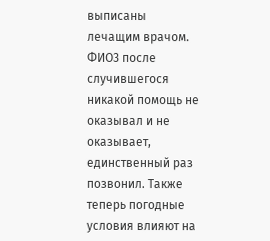выписаны лечащим врачом. ФИО3 после случившегося никакой помощь не оказывал и не оказывает, единственный раз позвонил. Также теперь погодные условия влияют на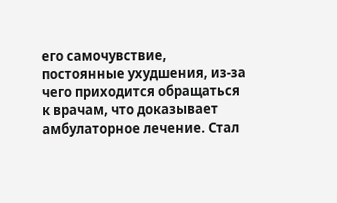его самочувствие, постоянные ухудшения, из-за чего приходится обращаться к врачам, что доказывает амбулаторное лечение. Стал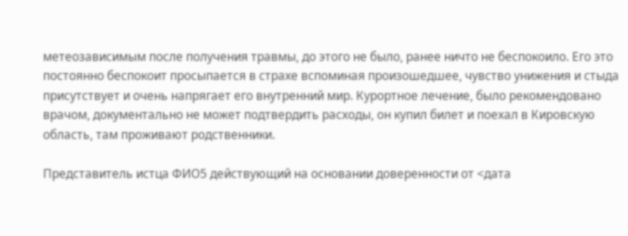метеозависимым после получения травмы, до этого не было, ранее ничто не беспокоило. Его это постоянно беспокоит просыпается в страхе вспоминая произошедшее, чувство унижения и стыда присутствует и очень напрягает его внутренний мир. Курортное лечение, было рекомендовано врачом, документально не может подтвердить расходы, он купил билет и поехал в Кировскую область, там проживают родственники.

Представитель истца ФИО5 действующий на основании доверенности от <дата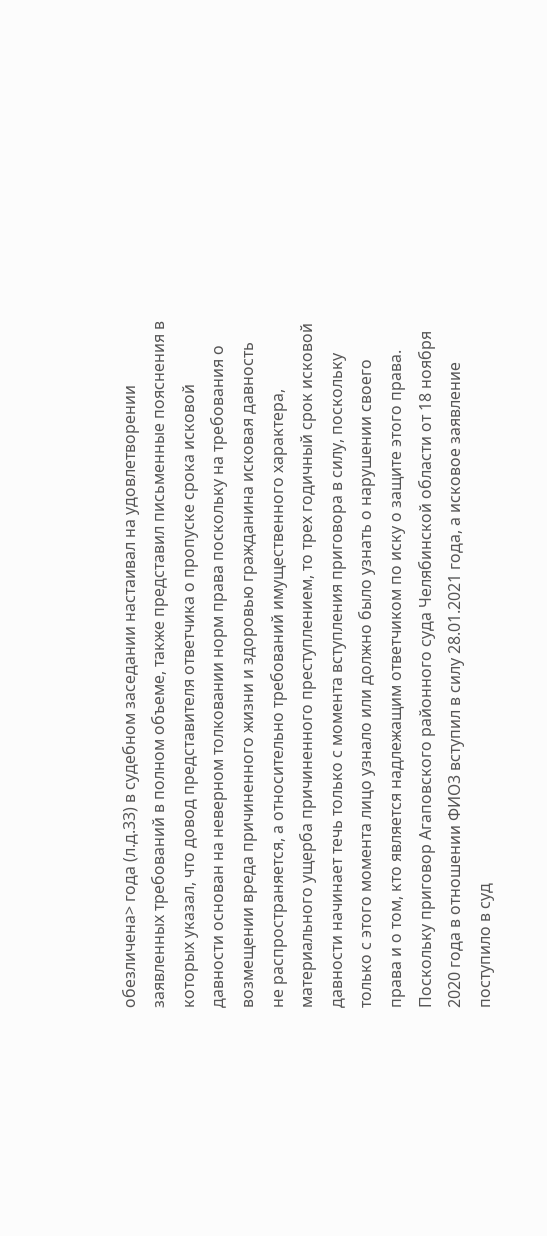обезличена> года (л.д.33) в судебном заседании настаивал на удовлетворении заявленных требований в полном объеме, также представил письменные пояснения в которых указал, что довод представителя ответчика о пропуске срока исковой давности основан на неверном толковании норм права поскольку на требования о возмещении вреда причиненного жизни и здоровью гражданина исковая давность не распространяется, а относительно требований имущественного характера, материального ущерба причиненного преступлением, то трех годичный срок исковой давности начинает течь только с момента вступления приговора в силу, поскольку только с этого момента лицо узнало или должно было узнать о нарушении своего права и о том, кто является надлежащим ответчиком по иску о защите этого права. Поскольку приговор Агаповского районного суда Челябинской области от 18 ноября 2020 года в отношении ФИО3 вступил в силу 28.01.2021 года, а исковое заявление поступило в суд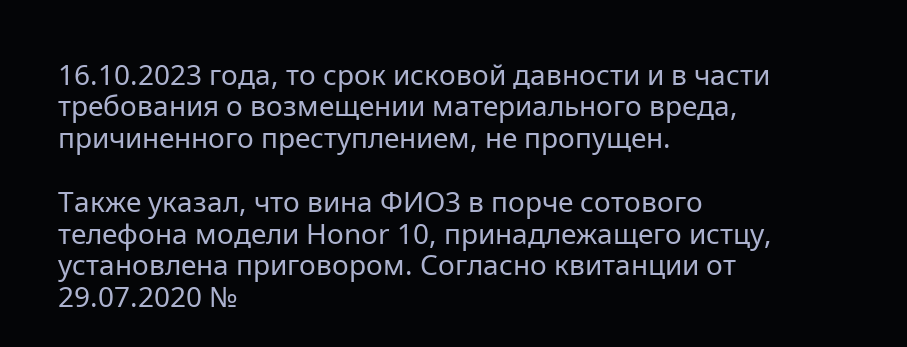16.10.2023 года, то срок исковой давности и в части требования о возмещении материального вреда, причиненного преступлением, не пропущен.

Также указал, что вина ФИО3 в порче сотового телефона модели Ноnоr 10, принадлежащего истцу, установлена приговором. Согласно квитанции от 29.07.2020 №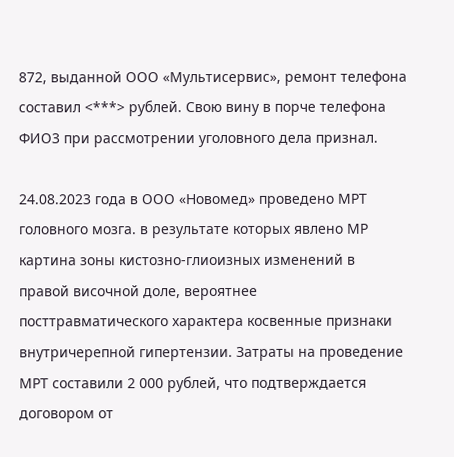872, выданной ООО «Мультисервис», ремонт телефона составил <***> рублей. Свою вину в порче телефона ФИО3 при рассмотрении уголовного дела признал.

24.08.2023 года в ООО «Новомед» проведено МРТ головного мозга. в результате которых явлено МР картина зоны кистозно-глиоизных изменений в правой височной доле, вероятнее посттравматического характера косвенные признаки внутричерепной гипертензии. Затраты на проведение МРТ составили 2 000 рублей, что подтверждается договором от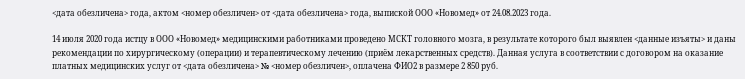<дата обезличена> года, актом <номер обезличен> от <дата обезличена> года, выпиской ООО «Новомед» от 24.08.2023 года.

14 июля 2020 года истцу в ООО «Новомед» медицинскими работниками проведено МСКТ головного мозга, в результате которого был выявлен <данные изъяты> и даны рекомендации по хирургическому (операции) и терапевтическому лечению (приём лекарственных средств). Данная услуга в соответствии с договором на оказание платных медицинских услуг от <дата обезличена> № <номер обезличен>, оплачена ФИО2 в размере 2 850 руб.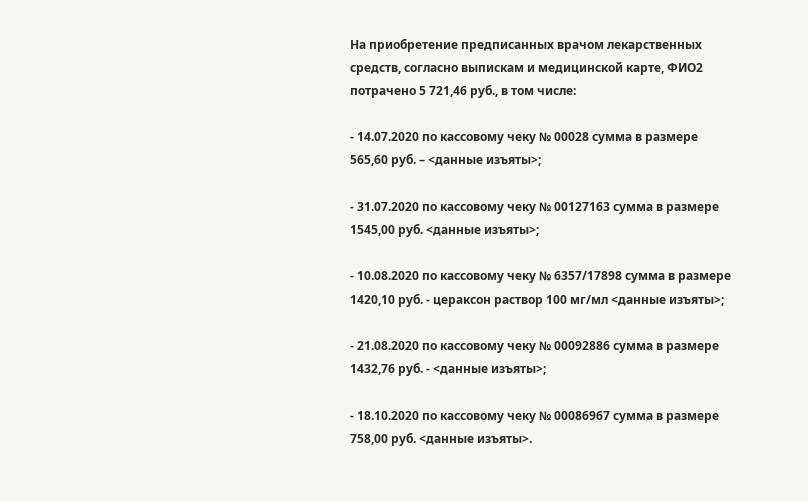На приобретение предписанных врачом лекарственных средств, согласно выпискам и медицинской карте, ФИО2 потрачено 5 721,46 руб., в том числе:

- 14.07.2020 по кассовому чеку № 00028 сумма в размере 565,60 руб. – <данные изъяты>;

- 31.07.2020 по кассовому чеку № 00127163 сумма в размере 1545,00 руб. <данные изъяты>;

- 10.08.2020 по кассовому чеку № 6357/17898 сумма в размере 1420,10 руб. - цераксон раствор 100 мг/мл <данные изъяты>;

- 21.08.2020 по кассовому чеку № 00092886 сумма в размере 1432,76 руб. - <данные изъяты>;

- 18.10.2020 по кассовому чеку № 00086967 сумма в размере 758,00 руб. <данные изъяты>.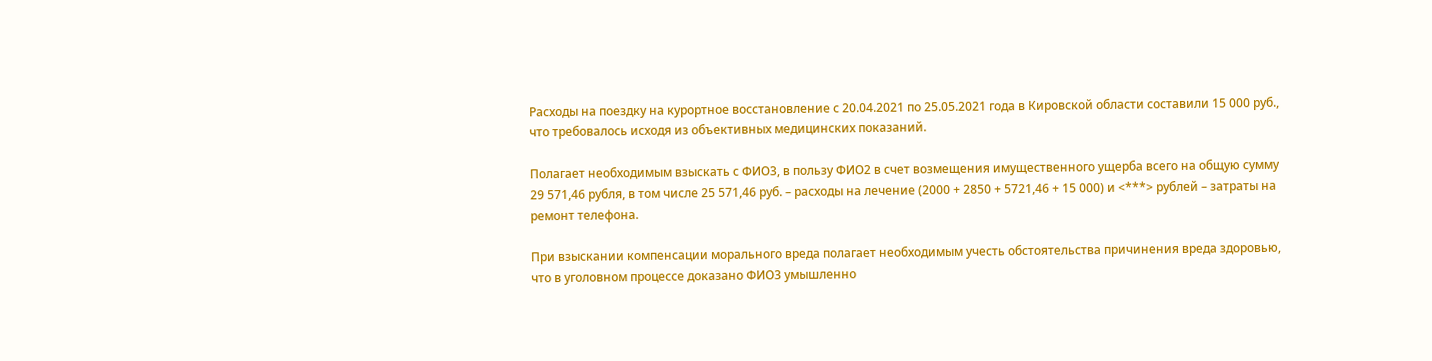Расходы на поездку на курортное восстановление с 20.04.2021 по 25.05.2021 года в Кировской области составили 15 000 руб., что требовалось исходя из объективных медицинских показаний.

Полагает необходимым взыскать с ФИО3, в пользу ФИО2 в счет возмещения имущественного ущерба всего на общую сумму 29 571,46 рубля, в том числе 25 571,46 руб. – расходы на лечение (2000 + 2850 + 5721,46 + 15 000) и <***> рублей – затраты на ремонт телефона.

При взыскании компенсации морального вреда полагает необходимым учесть обстоятельства причинения вреда здоровью, что в уголовном процессе доказано ФИО3 умышленно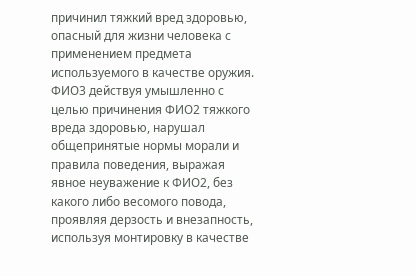причинил тяжкий вред здоровью, опасный для жизни человека с применением предмета используемого в качестве оружия. ФИО3 действуя умышленно с целью причинения ФИО2 тяжкого вреда здоровью, нарушал общепринятые нормы морали и правила поведения, выражая явное неуважение к ФИО2, без какого либо весомого повода, проявляя дерзость и внезапность, используя монтировку в качестве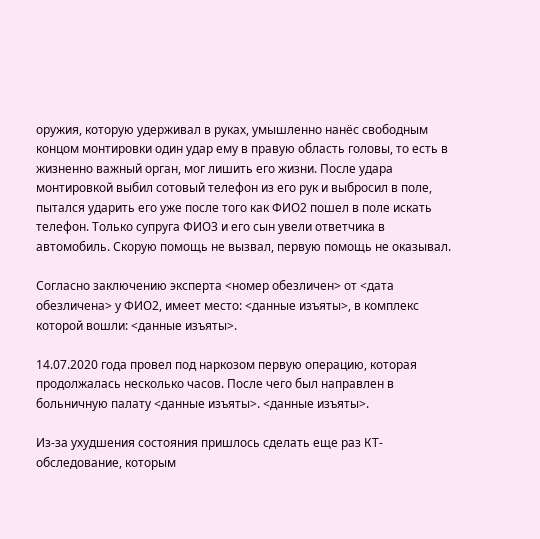оружия, которую удерживал в руках, умышленно нанёс свободным концом монтировки один удар ему в правую область головы, то есть в жизненно важный орган, мог лишить его жизни. После удара монтировкой выбил сотовый телефон из его рук и выбросил в поле, пытался ударить его уже после того как ФИО2 пошел в поле искать телефон. Только супруга ФИО3 и его сын увели ответчика в автомобиль. Скорую помощь не вызвал, первую помощь не оказывал.

Согласно заключению эксперта <номер обезличен> от <дата обезличена> у ФИО2, имеет место: <данные изъяты>, в комплекс которой вошли: <данные изъяты>.

14.07.2020 года провел под наркозом первую операцию, которая продолжалась несколько часов. После чего был направлен в больничную палату <данные изъяты>. <данные изъяты>.

Из-за ухудшения состояния пришлось сделать еще раз КТ-обследование, которым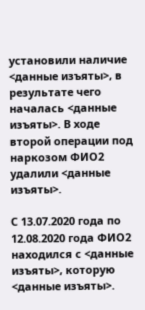установили наличие <данные изъяты>, в результате чего началась <данные изъяты>. В ходе второй операции под наркозом ФИО2 удалили <данные изъяты>.

С 13.07.2020 года по 12.08.2020 года ФИО2 находился с <данные изъяты>, которую <данные изъяты>.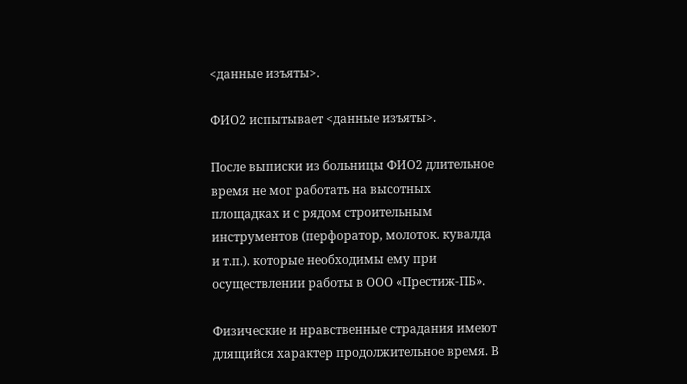<данные изъяты>.

ФИО2 испытывает <данные изъяты>.

После выписки из больницы ФИО2 длительное время не мог работать на высотных площадках и с рядом строительным инструментов (перфоратор, молоток. кувалда и т.п.). которые необходимы ему при осуществлении работы в ООО «Престиж-ПБ».

Физические и нравственные страдания имеют длящийся характер продолжительное время. В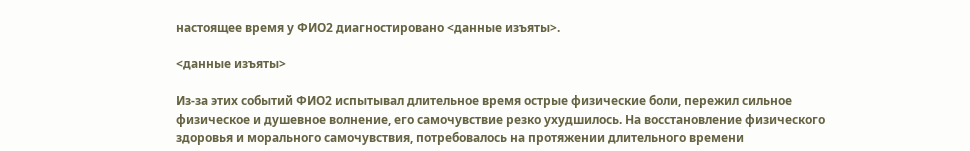настоящее время у ФИО2 диагностировано <данные изъяты>.

<данные изъяты>

Из-за этих событий ФИО2 испытывал длительное время острые физические боли, пережил сильное физическое и душевное волнение, его самочувствие резко ухудшилось. На восстановление физического здоровья и морального самочувствия, потребовалось на протяжении длительного времени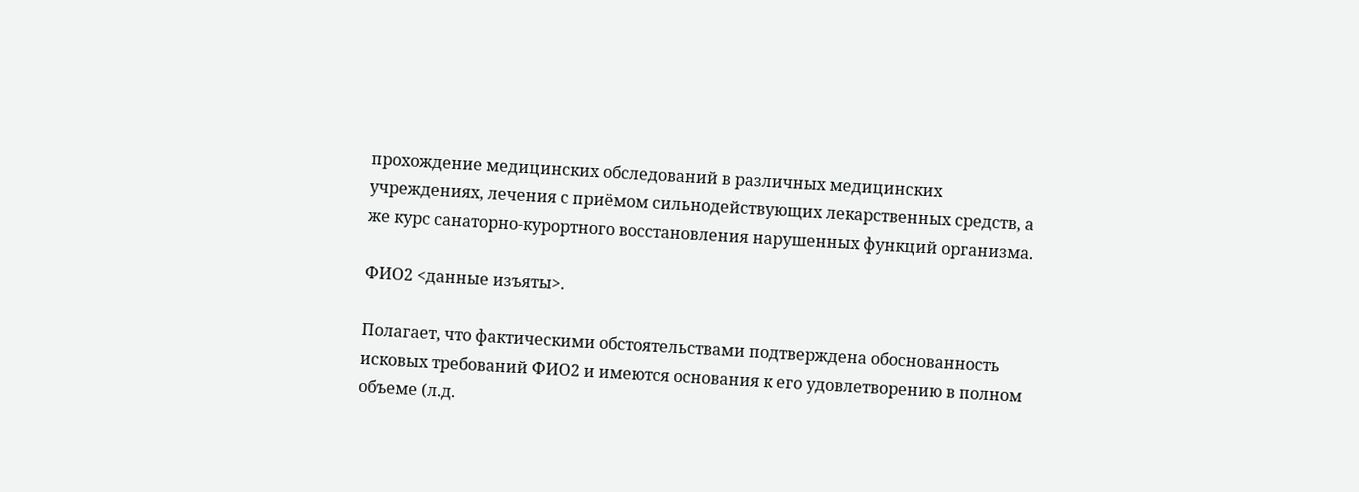прохождение медицинских обследований в различных медицинских учреждениях, лечения с приёмом сильнодействующих лекарственных средств, а же курс санаторно-курортного восстановления нарушенных функций организма.

ФИО2 <данные изъяты>.

Полагает, что фактическими обстоятельствами подтверждена обоснованность исковых требований ФИО2 и имеются основания к его удовлетворению в полном объеме (л.д.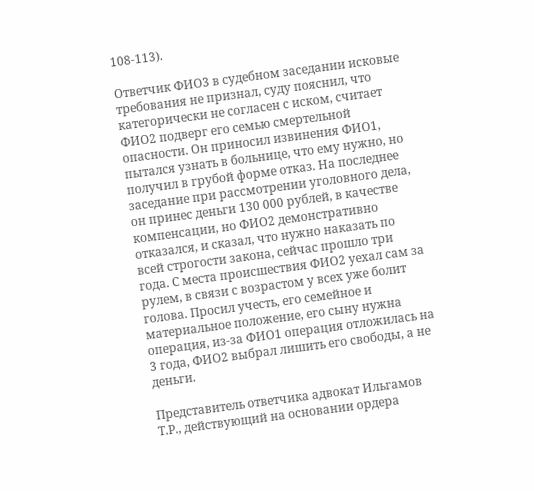108-113).

Ответчик ФИО3 в судебном заседании исковые требования не признал, суду пояснил, что категорически не согласен с иском, считает ФИО2 подверг его семью смертельной опасности. Он приносил извинения ФИО1, пытался узнать в больнице, что ему нужно, но получил в грубой форме отказ. На последнее заседание при рассмотрении уголовного дела, он принес деньги 130 000 рублей, в качестве компенсации, но ФИО2 демонстративно отказался, и сказал, что нужно наказать по всей строгости закона, сейчас прошло три года. С места происшествия ФИО2 уехал сам за рулем, в связи с возрастом у всех уже болит голова. Просил учесть, его семейное и материальное положение, его сыну нужна операция, из-за ФИО1 операция отложилась на 3 года, ФИО2 выбрал лишить его свободы, а не деньги.

Представитель ответчика адвокат Ильгамов Т.Р., действующий на основании ордера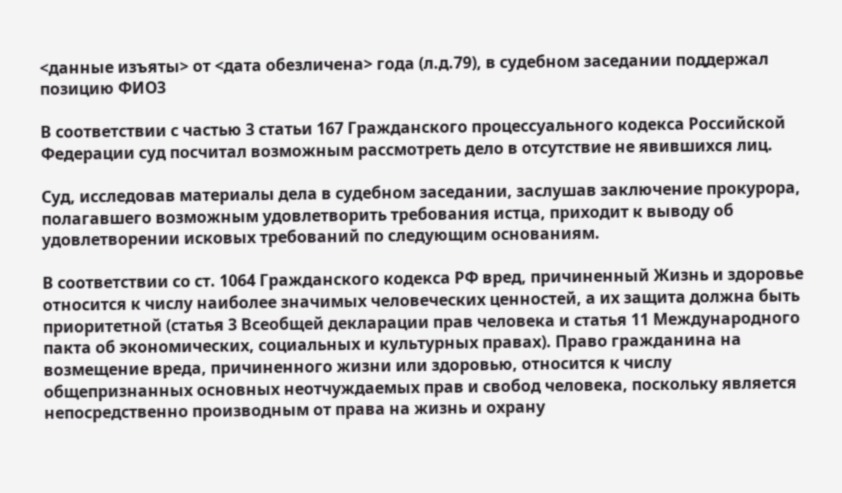<данные изъяты> от <дата обезличена> года (л.д.79), в судебном заседании поддержал позицию ФИО3

В соответствии с частью 3 статьи 167 Гражданского процессуального кодекса Российской Федерации суд посчитал возможным рассмотреть дело в отсутствие не явившихся лиц.

Суд, исследовав материалы дела в судебном заседании, заслушав заключение прокурора, полагавшего возможным удовлетворить требования истца, приходит к выводу об удовлетворении исковых требований по следующим основаниям.

В соответствии со ст. 1064 Гражданского кодекса РФ вред, причиненный Жизнь и здоровье относится к числу наиболее значимых человеческих ценностей, а их защита должна быть приоритетной (статья 3 Всеобщей декларации прав человека и статья 11 Международного пакта об экономических, социальных и культурных правах). Право гражданина на возмещение вреда, причиненного жизни или здоровью, относится к числу общепризнанных основных неотчуждаемых прав и свобод человека, поскольку является непосредственно производным от права на жизнь и охрану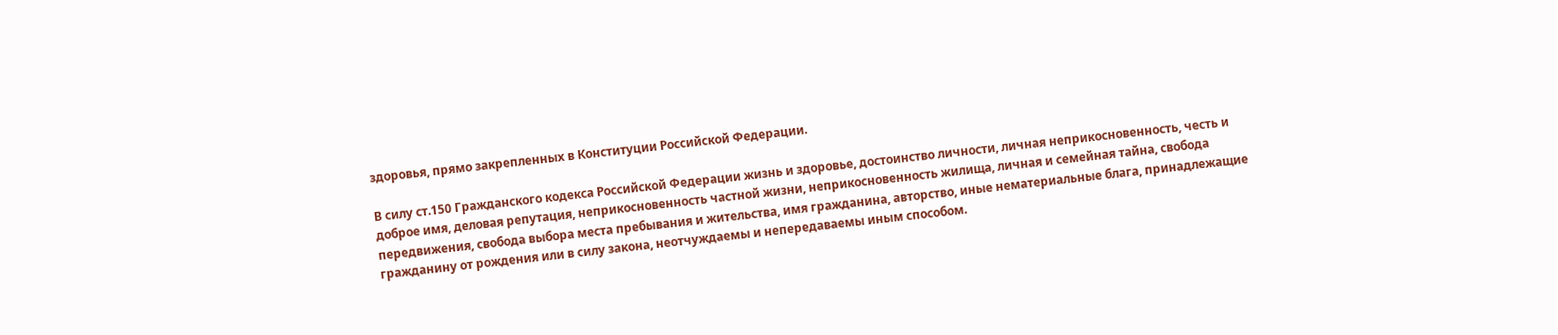здоровья, прямо закрепленных в Конституции Российской Федерации.

В силу ст.150 Гражданского кодекса Российской Федерации жизнь и здоровье, достоинство личности, личная неприкосновенность, честь и доброе имя, деловая репутация, неприкосновенность частной жизни, неприкосновенность жилища, личная и семейная тайна, свобода передвижения, свобода выбора места пребывания и жительства, имя гражданина, авторство, иные нематериальные блага, принадлежащие гражданину от рождения или в силу закона, неотчуждаемы и непередаваемы иным способом.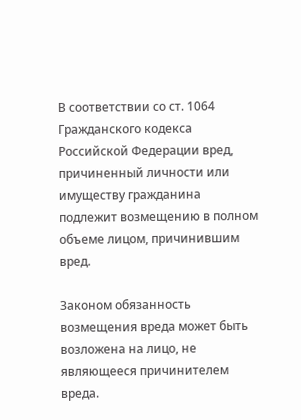В соответствии со ст. 1064 Гражданского кодекса Российской Федерации вред, причиненный личности или имуществу гражданина подлежит возмещению в полном объеме лицом, причинившим вред.

Законом обязанность возмещения вреда может быть возложена на лицо, не являющееся причинителем вреда.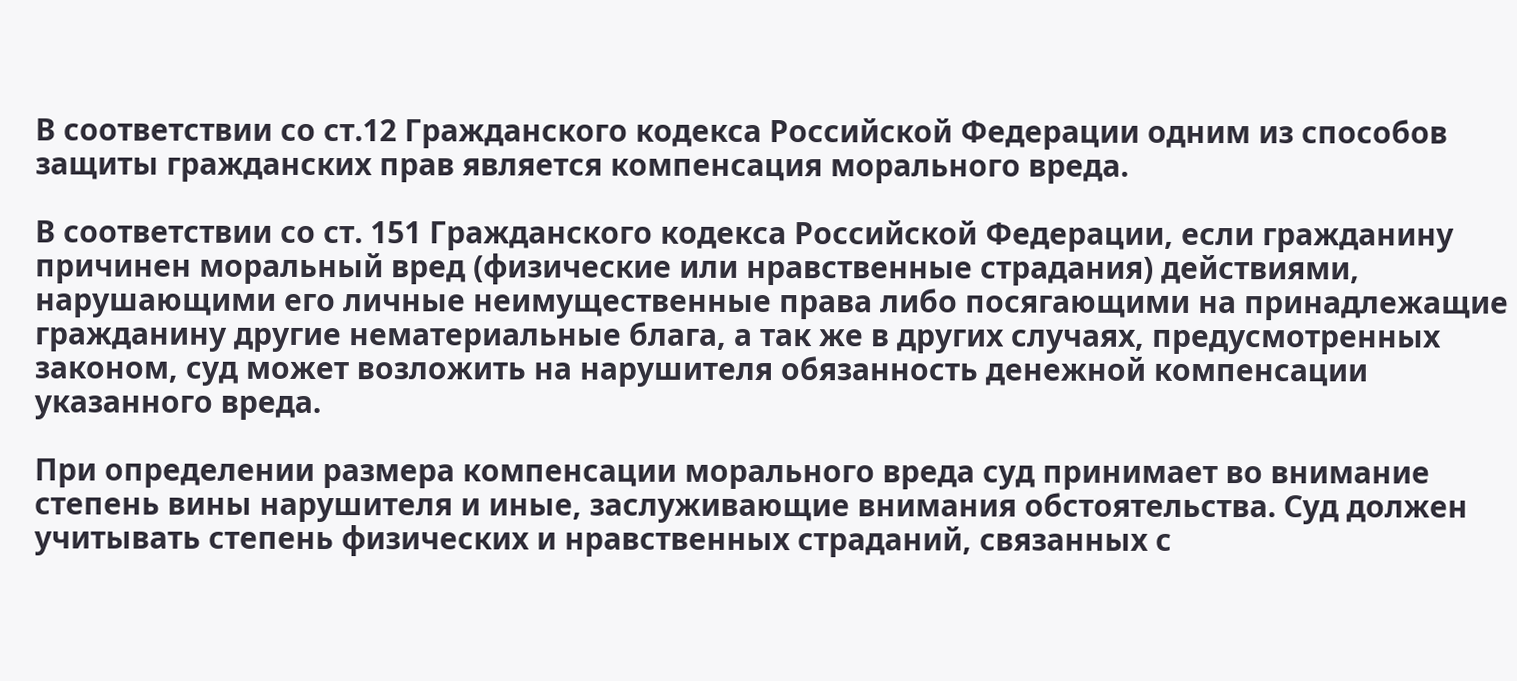В соответствии со ст.12 Гражданского кодекса Российской Федерации одним из способов защиты гражданских прав является компенсация морального вреда.

В соответствии со ст. 151 Гражданского кодекса Российской Федерации, если гражданину причинен моральный вред (физические или нравственные страдания) действиями, нарушающими его личные неимущественные права либо посягающими на принадлежащие гражданину другие нематериальные блага, а так же в других случаях, предусмотренных законом, суд может возложить на нарушителя обязанность денежной компенсации указанного вреда.

При определении размера компенсации морального вреда суд принимает во внимание степень вины нарушителя и иные, заслуживающие внимания обстоятельства. Суд должен учитывать степень физических и нравственных страданий, связанных с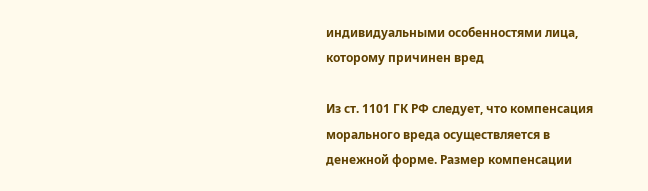индивидуальными особенностями лица, которому причинен вред

Из ст. 1101 ГК РФ следует, что компенсация морального вреда осуществляется в денежной форме. Размер компенсации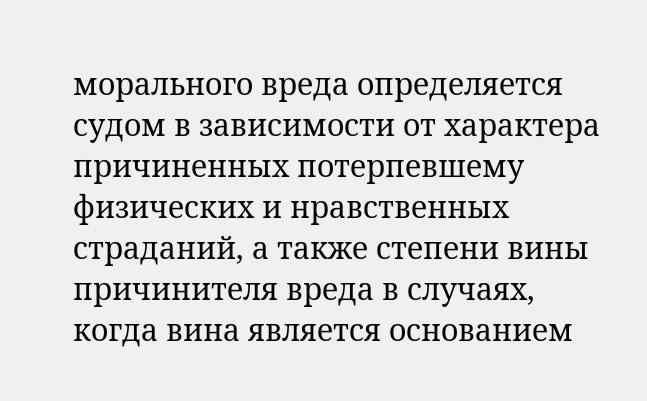морального вреда определяется судом в зависимости от характера причиненных потерпевшему физических и нравственных страданий, а также степени вины причинителя вреда в случаях, когда вина является основанием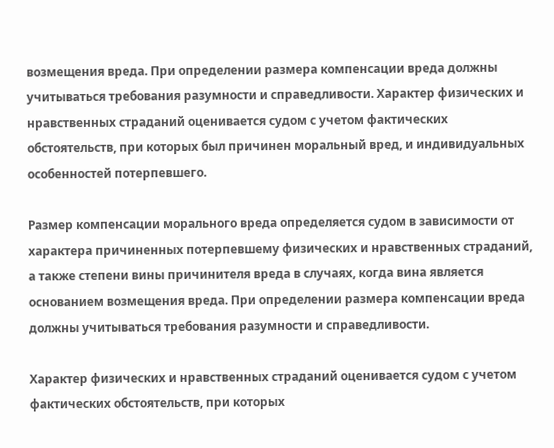возмещения вреда. При определении размера компенсации вреда должны учитываться требования разумности и справедливости. Характер физических и нравственных страданий оценивается судом с учетом фактических обстоятельств, при которых был причинен моральный вред, и индивидуальных особенностей потерпевшего.

Размер компенсации морального вреда определяется судом в зависимости от характера причиненных потерпевшему физических и нравственных страданий, а также степени вины причинителя вреда в случаях, когда вина является основанием возмещения вреда. При определении размера компенсации вреда должны учитываться требования разумности и справедливости.

Характер физических и нравственных страданий оценивается судом с учетом фактических обстоятельств, при которых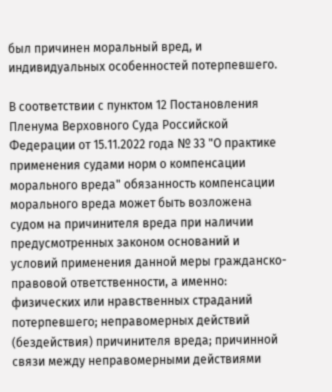был причинен моральный вред, и индивидуальных особенностей потерпевшего.

В соответствии с пунктом 12 Постановления Пленума Верховного Суда Российской Федерации от 15.11.2022 года № 33 "О практике применения судами норм о компенсации морального вреда" обязанность компенсации морального вреда может быть возложена судом на причинителя вреда при наличии предусмотренных законом оснований и условий применения данной меры гражданско-правовой ответственности, а именно: физических или нравственных страданий потерпевшего; неправомерных действий (бездействия) причинителя вреда; причинной связи между неправомерными действиями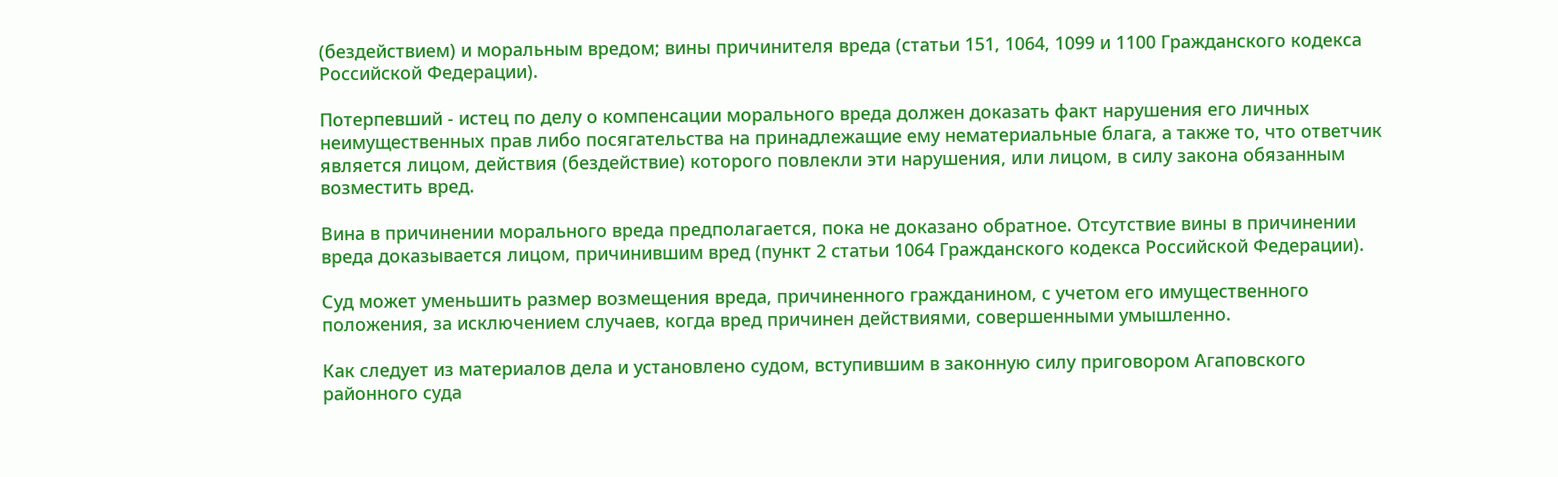(бездействием) и моральным вредом; вины причинителя вреда (статьи 151, 1064, 1099 и 1100 Гражданского кодекса Российской Федерации).

Потерпевший - истец по делу о компенсации морального вреда должен доказать факт нарушения его личных неимущественных прав либо посягательства на принадлежащие ему нематериальные блага, а также то, что ответчик является лицом, действия (бездействие) которого повлекли эти нарушения, или лицом, в силу закона обязанным возместить вред.

Вина в причинении морального вреда предполагается, пока не доказано обратное. Отсутствие вины в причинении вреда доказывается лицом, причинившим вред (пункт 2 статьи 1064 Гражданского кодекса Российской Федерации).

Суд может уменьшить размер возмещения вреда, причиненного гражданином, с учетом его имущественного положения, за исключением случаев, когда вред причинен действиями, совершенными умышленно.

Как следует из материалов дела и установлено судом, вступившим в законную силу приговором Агаповского районного суда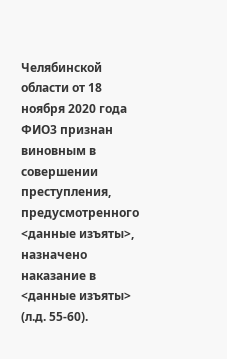Челябинской области от 18 ноября 2020 года ФИО3 признан виновным в совершении преступления, предусмотренного <данные изъяты>, назначено наказание в <данные изъяты> (л.д. 55-60).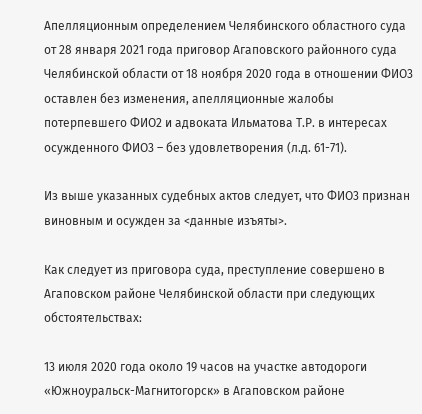Апелляционным определением Челябинского областного суда от 28 января 2021 года приговор Агаповского районного суда Челябинской области от 18 ноября 2020 года в отношении ФИО3 оставлен без изменения, апелляционные жалобы потерпевшего ФИО2 и адвоката Ильматова Т.Р. в интересах осужденного ФИО3 – без удовлетворения (л.д. 61-71).

Из выше указанных судебных актов следует, что ФИО3 признан виновным и осужден за <данные изъяты>.

Как следует из приговора суда, преступление совершено в Агаповском районе Челябинской области при следующих обстоятельствах:

13 июля 2020 года около 19 часов на участке автодороги «Южноуральск-Магнитогорск» в Агаповском районе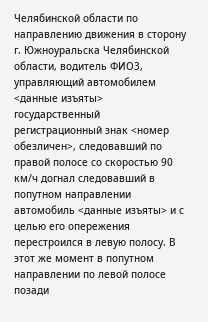Челябинской области по направлению движения в сторону г. Южноуральска Челябинской области, водитель ФИО3, управляющий автомобилем <данные изъяты> государственный регистрационный знак <номер обезличен>, следовавший по правой полосе со скоростью 90 км/ч догнал следовавший в попутном направлении автомобиль <данные изъяты> и с целью его опережения перестроился в левую полосу. В этот же момент в попутном направлении по левой полосе позади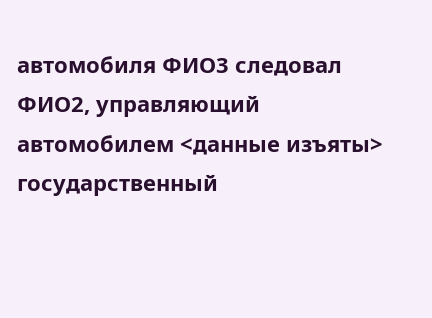автомобиля ФИО3 следовал ФИО2, управляющий автомобилем <данные изъяты> государственный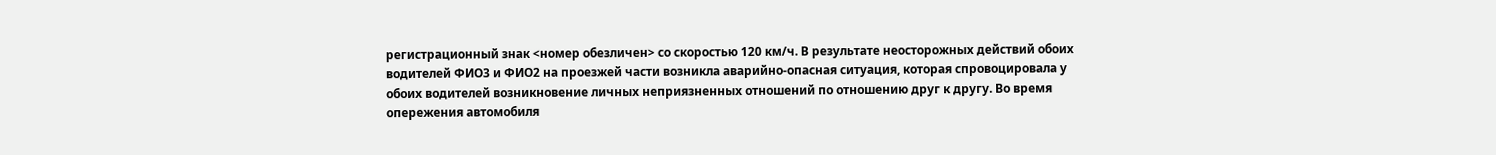регистрационный знак <номер обезличен> со скоростью 120 км/ч. В результате неосторожных действий обоих водителей ФИО3 и ФИО2 на проезжей части возникла аварийно-опасная ситуация, которая спровоцировала у обоих водителей возникновение личных неприязненных отношений по отношению друг к другу. Во время опережения автомобиля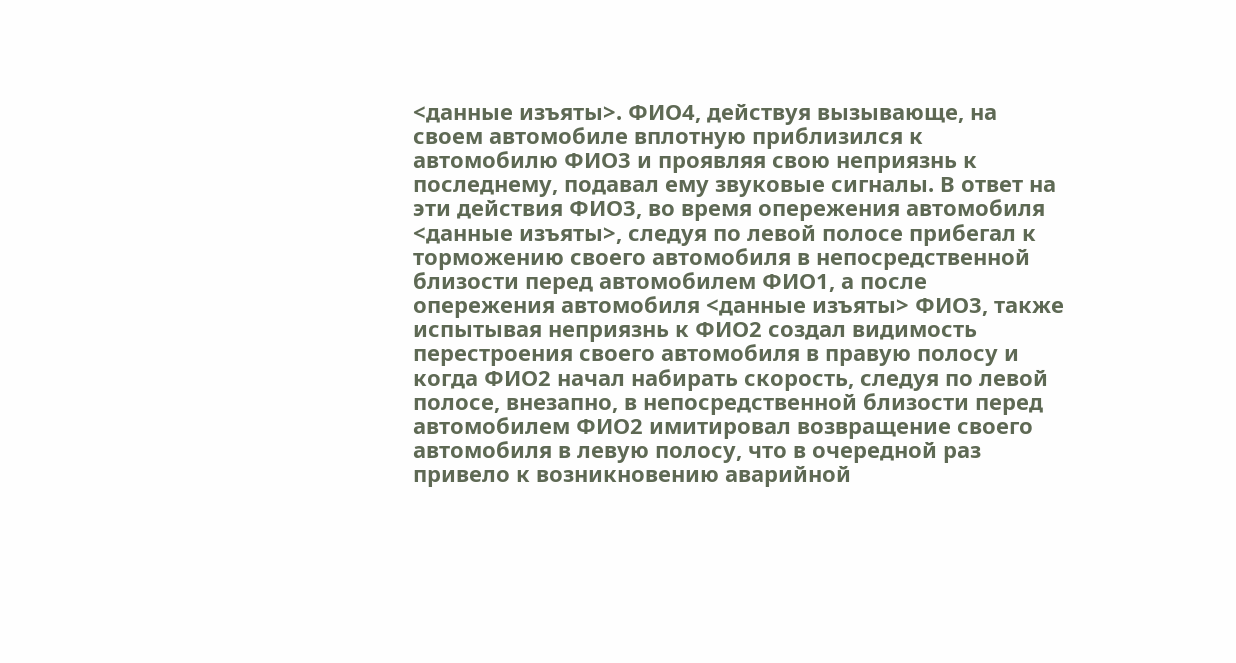<данные изъяты>. ФИО4, действуя вызывающе, на своем автомобиле вплотную приблизился к автомобилю ФИО3 и проявляя свою неприязнь к последнему, подавал ему звуковые сигналы. В ответ на эти действия ФИО3, во время опережения автомобиля <данные изъяты>, следуя по левой полосе прибегал к торможению своего автомобиля в непосредственной близости перед автомобилем ФИО1, а после опережения автомобиля <данные изъяты> ФИО3, также испытывая неприязнь к ФИО2 создал видимость перестроения своего автомобиля в правую полосу и когда ФИО2 начал набирать скорость, следуя по левой полосе, внезапно, в непосредственной близости перед автомобилем ФИО2 имитировал возвращение своего автомобиля в левую полосу, что в очередной раз привело к возникновению аварийной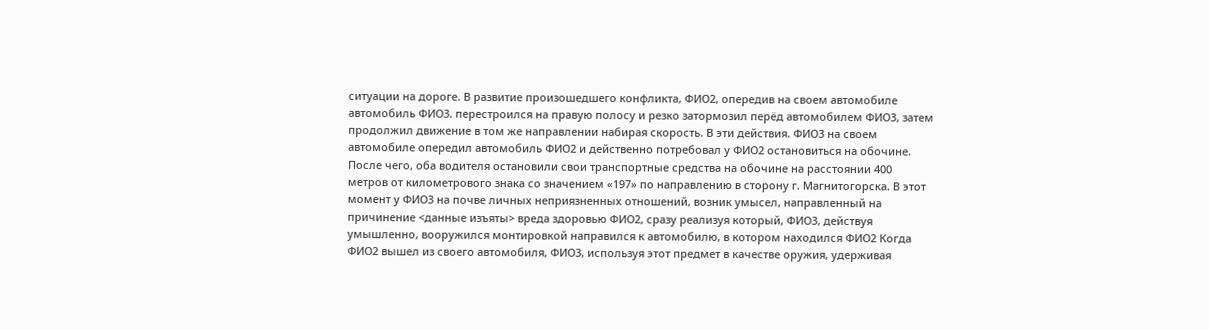ситуации на дороге. В развитие произошедшего конфликта, ФИО2, опередив на своем автомобиле автомобиль ФИО3. перестроился на правую полосу и резко затормозил перёд автомобилем ФИО3, затем продолжил движение в том же направлении набирая скорость. В эти действия. ФИО3 на своем автомобиле опередил автомобиль ФИО2 и действенно потребовал у ФИО2 остановиться на обочине. После чего, оба водителя остановили свои транспортные средства на обочине на расстоянии 400 метров от километрового знака со значением «197» по направлению в сторону г. Магнитогорска. В этот момент у ФИО3 на почве личных неприязненных отношений, возник умысел, направленный на причинение <данные изъяты> вреда здоровью ФИО2, сразу реализуя который, ФИО3, действуя умышленно, вооружился монтировкой направился к автомобилю, в котором находился ФИО2 Когда ФИО2 вышел из своего автомобиля, ФИО3, используя этот предмет в качестве оружия, удерживая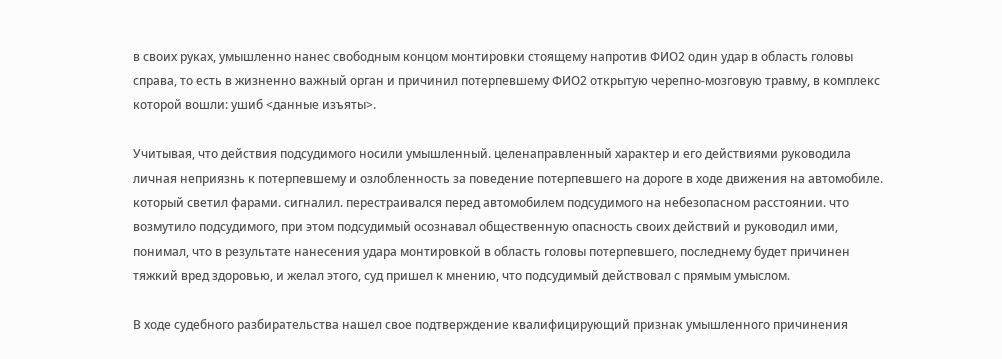в своих руках, умышленно нанес свободным концом монтировки стоящему напротив ФИО2 один удар в область головы справа, то есть в жизненно важный орган и причинил потерпевшему ФИО2 открытую черепно-мозговую травму, в комплекс которой вошли: ушиб <данные изъяты>.

Учитывая, что действия подсудимого носили умышленный. целенаправленный характер и его действиями руководила личная неприязнь к потерпевшему и озлобленность за поведение потерпевшего на дороге в ходе движения на автомобиле. который светил фарами. сигналил. перестраивался перед автомобилем подсудимого на небезопасном расстоянии. что возмутило подсудимого, при этом подсудимый осознавал общественную опасность своих действий и руководил ими, понимал, что в результате нанесения удара монтировкой в область головы потерпевшего, последнему будет причинен тяжкий вред здоровью, и желал этого, суд пришел к мнению, что подсудимый действовал с прямым умыслом.

В ходе судебного разбирательства нашел свое подтверждение квалифицирующий признак умышленного причинения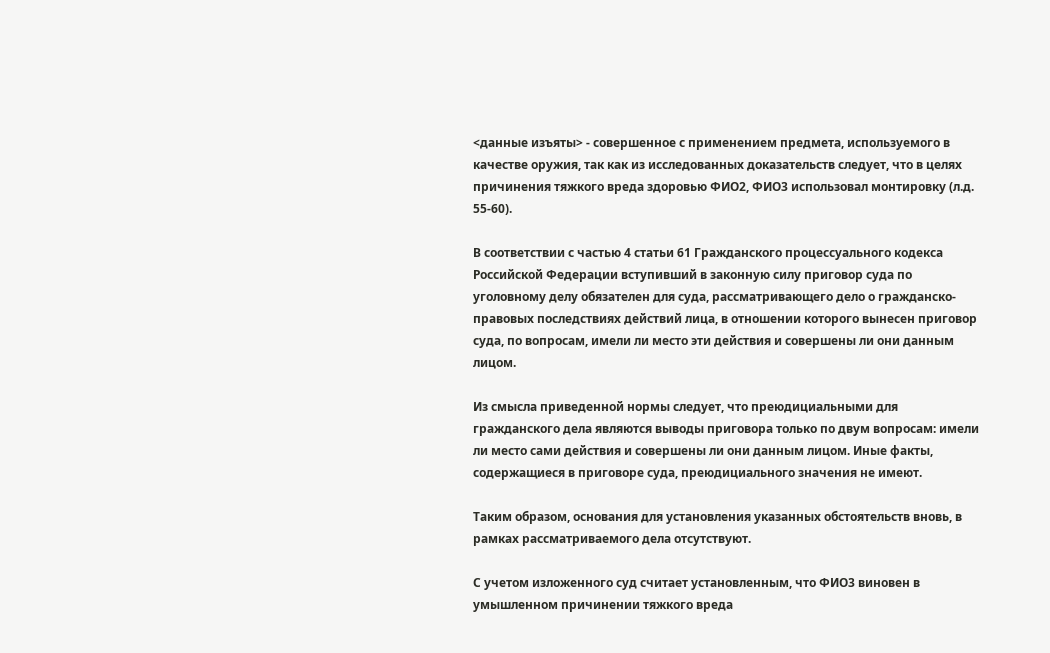<данные изъяты> - совершенное с применением предмета, используемого в качестве оружия, так как из исследованных доказательств следует, что в целях причинения тяжкого вреда здоровью ФИО2, ФИО3 использовал монтировку (л.д. 55-60).

В соответствии с частью 4 статьи 61 Гражданского процессуального кодекса Российской Федерации вступивший в законную силу приговор суда по уголовному делу обязателен для суда, рассматривающего дело о гражданско-правовых последствиях действий лица, в отношении которого вынесен приговор суда, по вопросам, имели ли место эти действия и совершены ли они данным лицом.

Из смысла приведенной нормы следует, что преюдициальными для гражданского дела являются выводы приговора только по двум вопросам: имели ли место сами действия и совершены ли они данным лицом. Иные факты, содержащиеся в приговоре суда, преюдициального значения не имеют.

Таким образом, основания для установления указанных обстоятельств вновь, в рамках рассматриваемого дела отсутствуют.

С учетом изложенного суд считает установленным, что ФИО3 виновен в умышленном причинении тяжкого вреда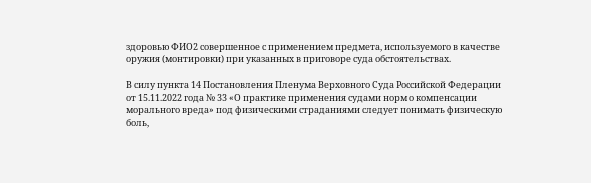здоровью ФИО2 совершенное с применением предмета, используемого в качестве оружия (монтировки) при указанных в приговоре суда обстоятельствах.

В силу пункта 14 Постановления Пленума Верховного Суда Российской Федерации от 15.11.2022 года № 33 «О практике применения судами норм о компенсации морального вреда» под физическими страданиями следует понимать физическую боль,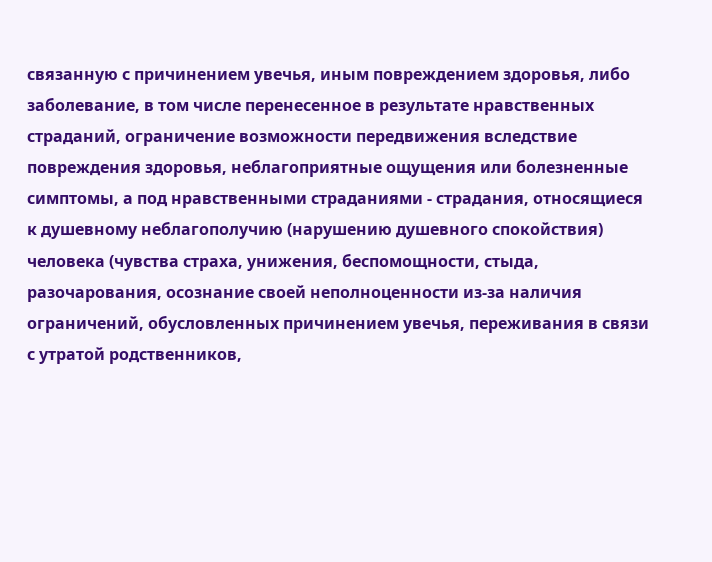связанную с причинением увечья, иным повреждением здоровья, либо заболевание, в том числе перенесенное в результате нравственных страданий, ограничение возможности передвижения вследствие повреждения здоровья, неблагоприятные ощущения или болезненные симптомы, а под нравственными страданиями - страдания, относящиеся к душевному неблагополучию (нарушению душевного спокойствия) человека (чувства страха, унижения, беспомощности, стыда, разочарования, осознание своей неполноценности из-за наличия ограничений, обусловленных причинением увечья, переживания в связи с утратой родственников,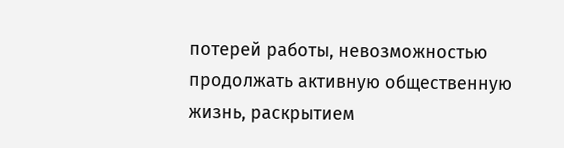потерей работы, невозможностью продолжать активную общественную жизнь, раскрытием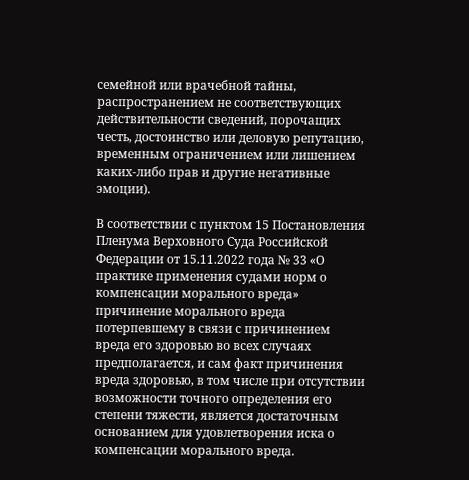семейной или врачебной тайны, распространением не соответствующих действительности сведений, порочащих честь, достоинство или деловую репутацию, временным ограничением или лишением каких-либо прав и другие негативные эмоции).

В соответствии с пунктом 15 Постановления Пленума Верховного Суда Российской Федерации от 15.11.2022 года № 33 «О практике применения судами норм о компенсации морального вреда» причинение морального вреда потерпевшему в связи с причинением вреда его здоровью во всех случаях предполагается, и сам факт причинения вреда здоровью, в том числе при отсутствии возможности точного определения его степени тяжести, является достаточным основанием для удовлетворения иска о компенсации морального вреда.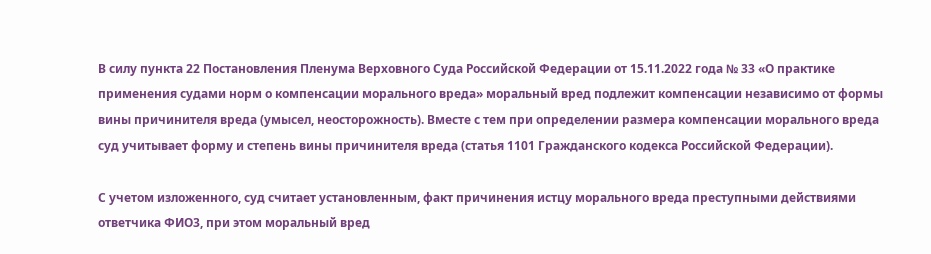В силу пункта 22 Постановления Пленума Верховного Суда Российской Федерации от 15.11.2022 года № 33 «О практике применения судами норм о компенсации морального вреда» моральный вред подлежит компенсации независимо от формы вины причинителя вреда (умысел, неосторожность). Вместе с тем при определении размера компенсации морального вреда суд учитывает форму и степень вины причинителя вреда (статья 1101 Гражданского кодекса Российской Федерации).

С учетом изложенного, суд считает установленным, факт причинения истцу морального вреда преступными действиями ответчика ФИО3, при этом моральный вред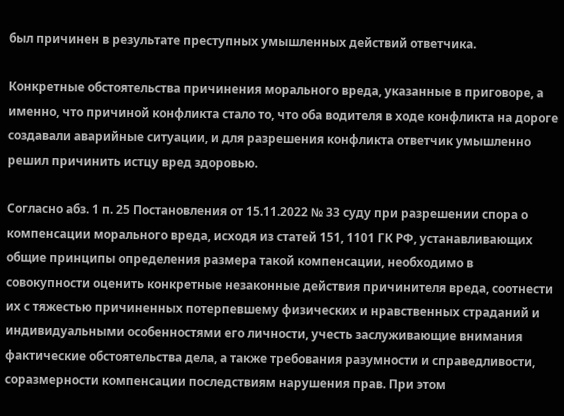был причинен в результате преступных умышленных действий ответчика.

Конкретные обстоятельства причинения морального вреда, указанные в приговоре, а именно, что причиной конфликта стало то, что оба водителя в ходе конфликта на дороге создавали аварийные ситуации, и для разрешения конфликта ответчик умышленно решил причинить истцу вред здоровью.

Согласно абз. 1 п. 25 Постановления от 15.11.2022 № 33 суду при разрешении спора о компенсации морального вреда, исходя из статей 151, 1101 ГК РФ, устанавливающих общие принципы определения размера такой компенсации, необходимо в совокупности оценить конкретные незаконные действия причинителя вреда, соотнести их с тяжестью причиненных потерпевшему физических и нравственных страданий и индивидуальными особенностями его личности, учесть заслуживающие внимания фактические обстоятельства дела, а также требования разумности и справедливости, соразмерности компенсации последствиям нарушения прав. При этом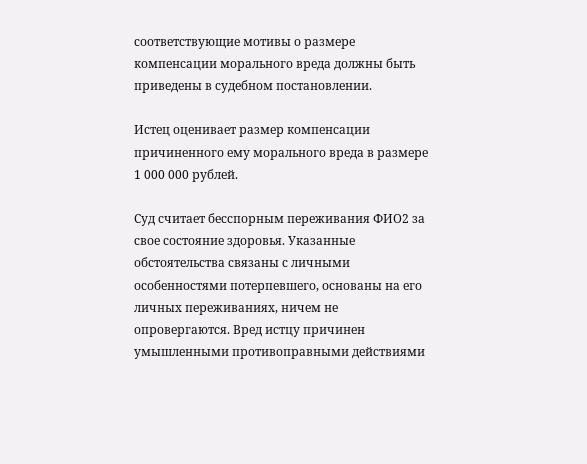соответствующие мотивы о размере компенсации морального вреда должны быть приведены в судебном постановлении.

Истец оценивает размер компенсации причиненного ему морального вреда в размере 1 000 000 рублей.

Суд считает бесспорным переживания ФИО2 за свое состояние здоровья. Указанные обстоятельства связаны с личными особенностями потерпевшего, основаны на его личных переживаниях, ничем не опровергаются. Вред истцу причинен умышленными противоправными действиями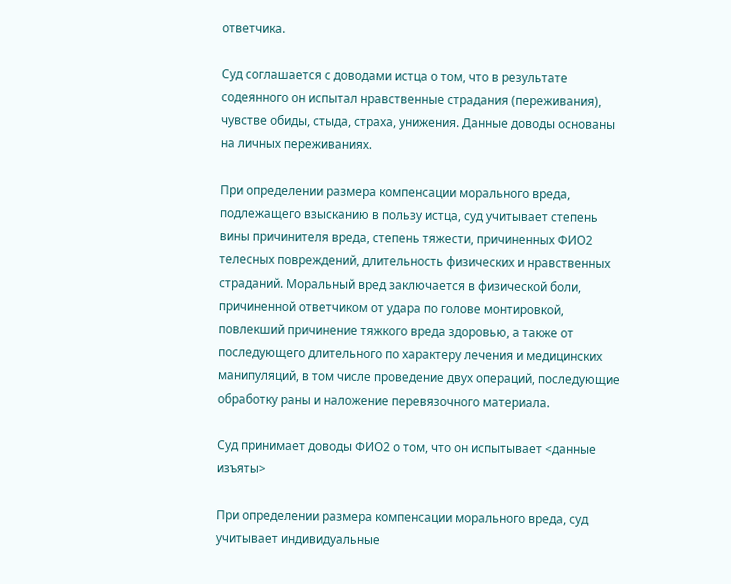ответчика.

Суд соглашается с доводами истца о том, что в результате содеянного он испытал нравственные страдания (переживания), чувстве обиды, стыда, страха, унижения. Данные доводы основаны на личных переживаниях.

При определении размера компенсации морального вреда, подлежащего взысканию в пользу истца, суд учитывает степень вины причинителя вреда, степень тяжести, причиненных ФИО2 телесных повреждений, длительность физических и нравственных страданий. Моральный вред заключается в физической боли, причиненной ответчиком от удара по голове монтировкой, повлекший причинение тяжкого вреда здоровью, а также от последующего длительного по характеру лечения и медицинских манипуляций, в том числе проведение двух операций, последующие обработку раны и наложение перевязочного материала.

Суд принимает доводы ФИО2 о том, что он испытывает <данные изъяты>

При определении размера компенсации морального вреда, суд учитывает индивидуальные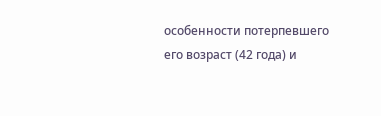особенности потерпевшего его возраст (42 года) и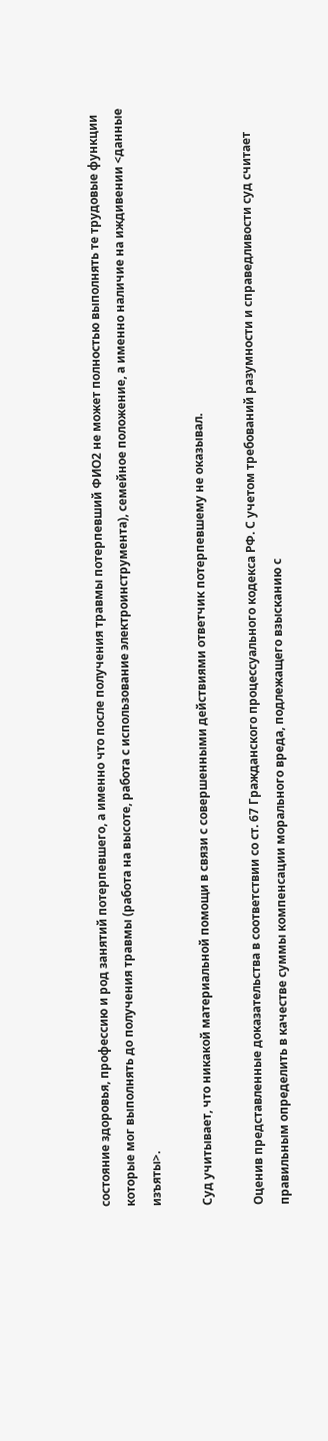состояние здоровья, профессию и род занятий потерпевшего, а именно что после получения травмы потерпевший ФИО2 не может полностью выполнять те трудовые функции которые мог выполнять до получения травмы (работа на высоте, работа с использование электроинструмента), семейное положение, а именно наличие на иждивении <данные изъяты>.

Суд учитывает, что никакой материальной помощи в связи с совершенными действиями ответчик потерпевшему не оказывал.

Оценив представленные доказательства в соответствии со ст. 67 Гражданского процессуального кодекса РФ. С учетом требований разумности и справедливости суд считает правильным определить в качестве суммы компенсации морального вреда, подлежащего взысканию с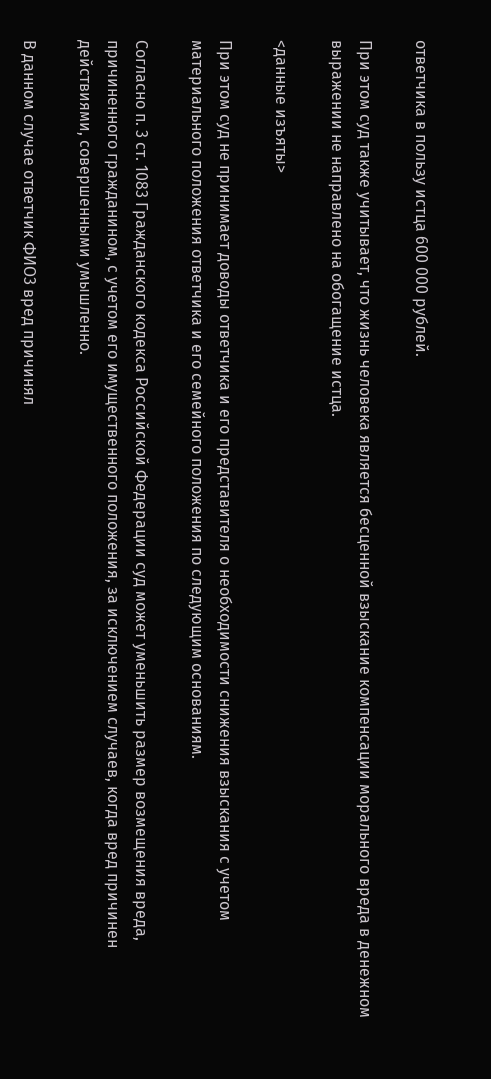ответчика в пользу истца 600 000 рублей.

При этом суд также учитывает, что жизнь человека является бесценной взыскание компенсации морального вреда в денежном выражении не направлено на обогащение истца.

<данные изъяты>

При этом суд не принимает доводы ответчика и его представителя о необходимости снижения взыскания с учетом материального положения ответчика и его семейного положения по следующим основаниям.

Согласно п. 3 ст. 1083 Гражданского кодекса Российской Федерации суд может уменьшить размер возмещения вреда, причиненного гражданином, с учетом его имущественного положения, за исключением случаев, когда вред причинен действиями, совершенными умышленно.

В данном случае ответчик ФИО3 вред причинял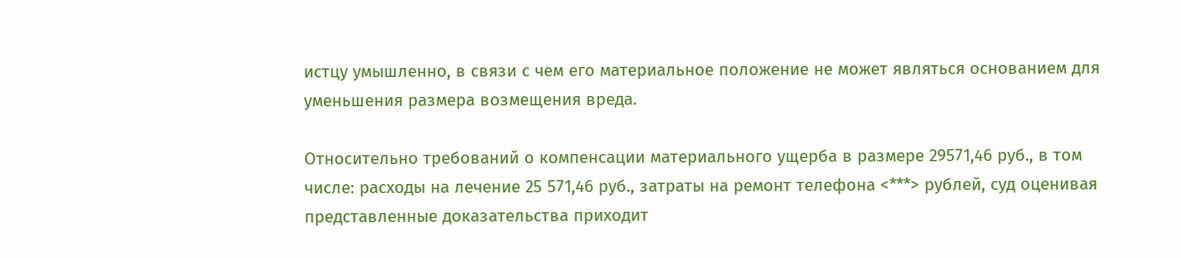истцу умышленно, в связи с чем его материальное положение не может являться основанием для уменьшения размера возмещения вреда.

Относительно требований о компенсации материального ущерба в размере 29571,46 руб., в том числе: расходы на лечение 25 571,46 руб., затраты на ремонт телефона <***> рублей, суд оценивая представленные доказательства приходит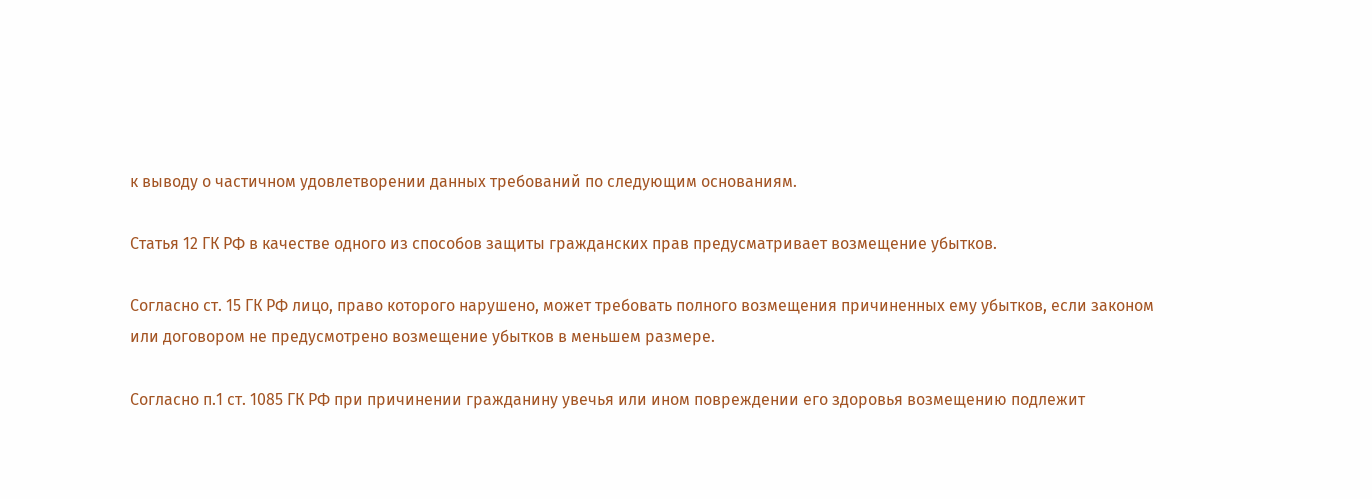к выводу о частичном удовлетворении данных требований по следующим основаниям.

Статья 12 ГК РФ в качестве одного из способов защиты гражданских прав предусматривает возмещение убытков.

Согласно ст. 15 ГК РФ лицо, право которого нарушено, может требовать полного возмещения причиненных ему убытков, если законом или договором не предусмотрено возмещение убытков в меньшем размере.

Согласно п.1 ст. 1085 ГК РФ при причинении гражданину увечья или ином повреждении его здоровья возмещению подлежит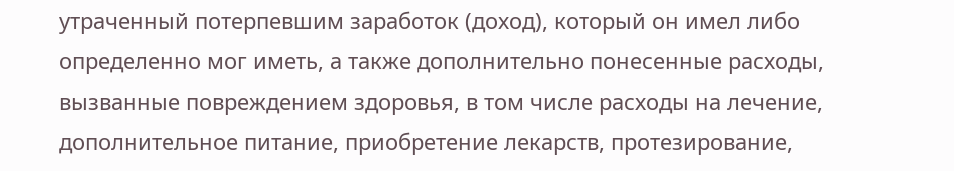утраченный потерпевшим заработок (доход), который он имел либо определенно мог иметь, а также дополнительно понесенные расходы, вызванные повреждением здоровья, в том числе расходы на лечение, дополнительное питание, приобретение лекарств, протезирование,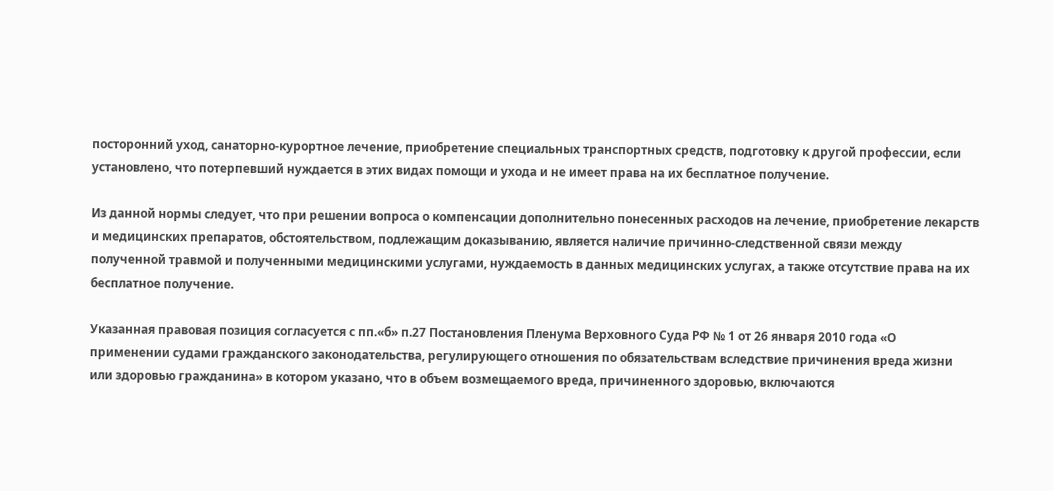посторонний уход, санаторно-курортное лечение, приобретение специальных транспортных средств, подготовку к другой профессии, если установлено, что потерпевший нуждается в этих видах помощи и ухода и не имеет права на их бесплатное получение.

Из данной нормы следует, что при решении вопроса о компенсации дополнительно понесенных расходов на лечение, приобретение лекарств и медицинских препаратов, обстоятельством, подлежащим доказыванию, является наличие причинно-следственной связи между полученной травмой и полученными медицинскими услугами, нуждаемость в данных медицинских услугах, а также отсутствие права на их бесплатное получение.

Указанная правовая позиция согласуется с пп.«б» п.27 Постановления Пленума Верховного Суда РФ № 1 от 26 января 2010 года «О применении судами гражданского законодательства, регулирующего отношения по обязательствам вследствие причинения вреда жизни или здоровью гражданина» в котором указано, что в объем возмещаемого вреда, причиненного здоровью, включаются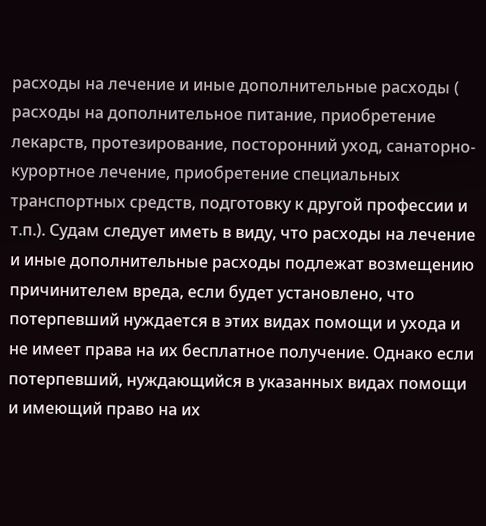расходы на лечение и иные дополнительные расходы ( расходы на дополнительное питание, приобретение лекарств, протезирование, посторонний уход, санаторно-курортное лечение, приобретение специальных транспортных средств, подготовку к другой профессии и т.п.). Судам следует иметь в виду, что расходы на лечение и иные дополнительные расходы подлежат возмещению причинителем вреда, если будет установлено, что потерпевший нуждается в этих видах помощи и ухода и не имеет права на их бесплатное получение. Однако если потерпевший, нуждающийся в указанных видах помощи и имеющий право на их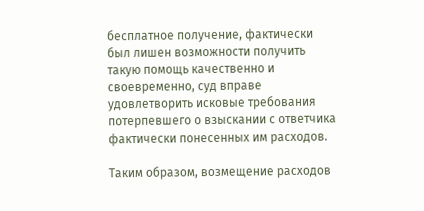бесплатное получение, фактически был лишен возможности получить такую помощь качественно и своевременно, суд вправе удовлетворить исковые требования потерпевшего о взыскании с ответчика фактически понесенных им расходов.

Таким образом, возмещение расходов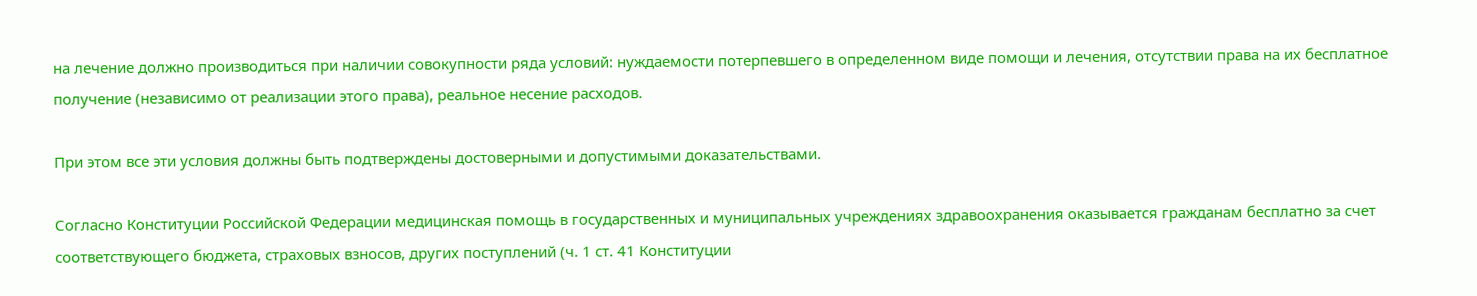на лечение должно производиться при наличии совокупности ряда условий: нуждаемости потерпевшего в определенном виде помощи и лечения, отсутствии права на их бесплатное получение (независимо от реализации этого права), реальное несение расходов.

При этом все эти условия должны быть подтверждены достоверными и допустимыми доказательствами.

Согласно Конституции Российской Федерации медицинская помощь в государственных и муниципальных учреждениях здравоохранения оказывается гражданам бесплатно за счет соответствующего бюджета, страховых взносов, других поступлений (ч. 1 ст. 41 Конституции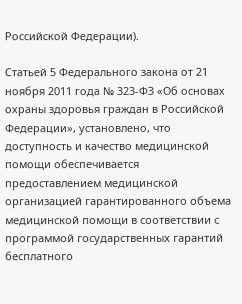Российской Федерации).

Статьей 5 Федерального закона от 21 ноября 2011 года № 323-ФЗ «Об основах охраны здоровья граждан в Российской Федерации», установлено, что доступность и качество медицинской помощи обеспечивается предоставлением медицинской организацией гарантированного объема медицинской помощи в соответствии с программой государственных гарантий бесплатного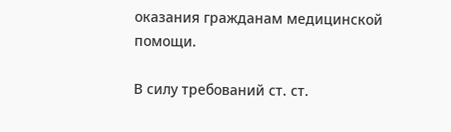оказания гражданам медицинской помощи.

В силу требований ст. ст.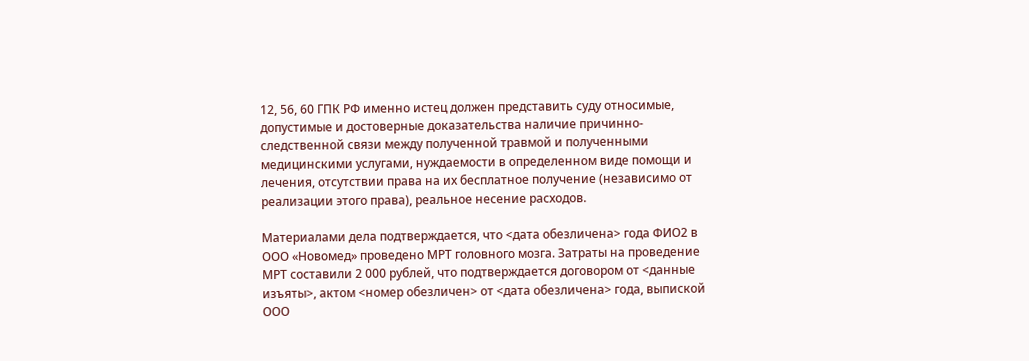12, 56, 60 ГПК РФ именно истец должен представить суду относимые, допустимые и достоверные доказательства наличие причинно-следственной связи между полученной травмой и полученными медицинскими услугами, нуждаемости в определенном виде помощи и лечения, отсутствии права на их бесплатное получение (независимо от реализации этого права), реальное несение расходов.

Материалами дела подтверждается, что <дата обезличена> года ФИО2 в ООО «Новомед» проведено МРТ головного мозга. Затраты на проведение МРТ составили 2 000 рублей, что подтверждается договором от <данные изъяты>, актом <номер обезличен> от <дата обезличена> года, выпиской ООО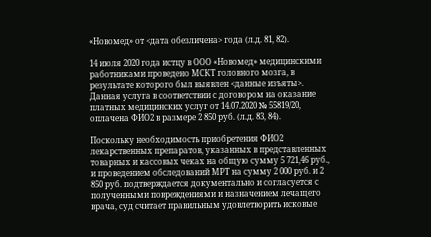«Новомед» от <дата обезличена> года (л.д. 81, 82).

14 июля 2020 года истцу в ООО «Новомед» медицинскими работниками проведено МСКТ головного мозга, в результате которого был выявлен <данные изъяты>. Данная услуга в соответствии с договором на оказание платных медицинских услуг от 14.07.2020 № 55819/20, оплачена ФИО2 в размере 2 850 руб. (л.д. 83, 84).

Поскольку необходимость приобретения ФИО2 лекарственных препаратов, указанных в представленных товарных и кассовых чеках на общую сумму 5 721,46 руб., и проведением обследований МРТ на сумму 2 000 руб. и 2 850 руб. подтверждается документально и согласуется с полученными повреждениями и назначением лечащего врача, суд считает правильным удовлетворить исковые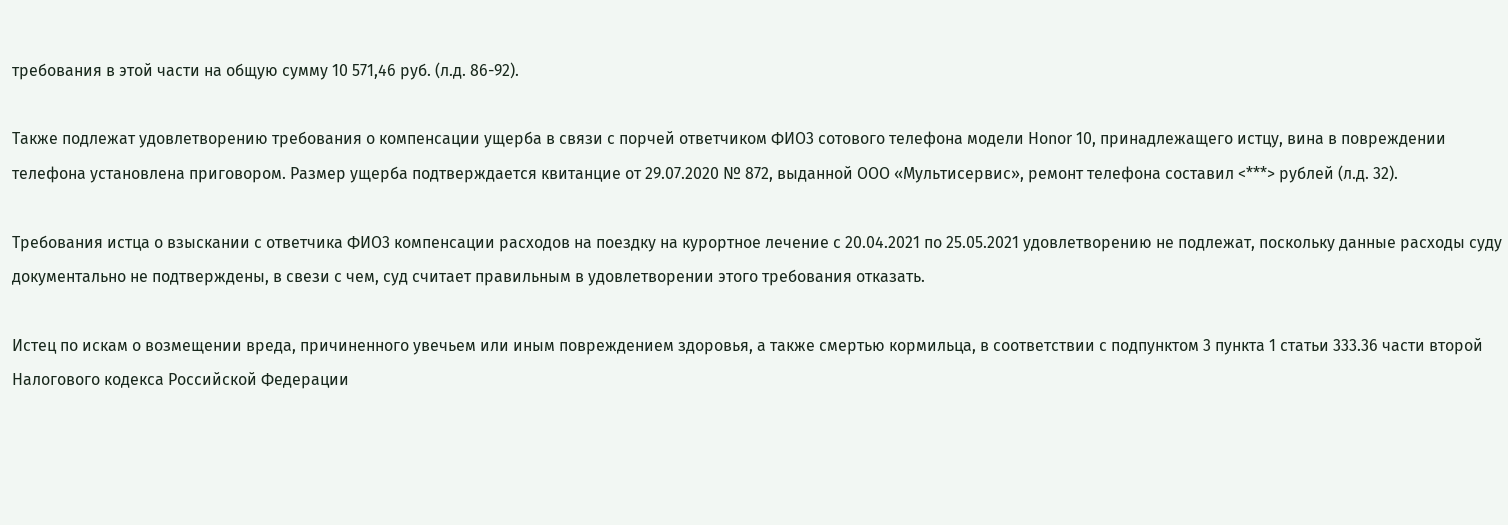требования в этой части на общую сумму 10 571,46 руб. (л.д. 86-92).

Также подлежат удовлетворению требования о компенсации ущерба в связи с порчей ответчиком ФИО3 сотового телефона модели Ноnоr 10, принадлежащего истцу, вина в повреждении телефона установлена приговором. Размер ущерба подтверждается квитанцие от 29.07.2020 № 872, выданной ООО «Мультисервис», ремонт телефона составил <***> рублей (л.д. 32).

Требования истца о взыскании с ответчика ФИО3 компенсации расходов на поездку на курортное лечение с 20.04.2021 по 25.05.2021 удовлетворению не подлежат, поскольку данные расходы суду документально не подтверждены, в свези с чем, суд считает правильным в удовлетворении этого требования отказать.

Истец по искам о возмещении вреда, причиненного увечьем или иным повреждением здоровья, а также смертью кормильца, в соответствии с подпунктом 3 пункта 1 статьи 333.36 части второй Налогового кодекса Российской Федерации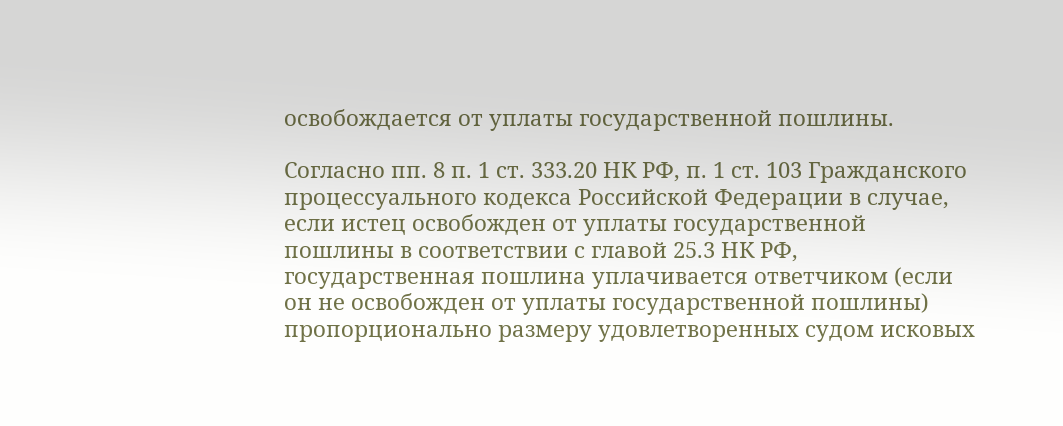освобождается от уплаты государственной пошлины.

Согласно пп. 8 п. 1 ст. 333.20 НК РФ, п. 1 ст. 103 Гражданского процессуального кодекса Российской Федерации в случае, если истец освобожден от уплаты государственной пошлины в соответствии с главой 25.3 НК РФ, государственная пошлина уплачивается ответчиком (если он не освобожден от уплаты государственной пошлины) пропорционально размеру удовлетворенных судом исковых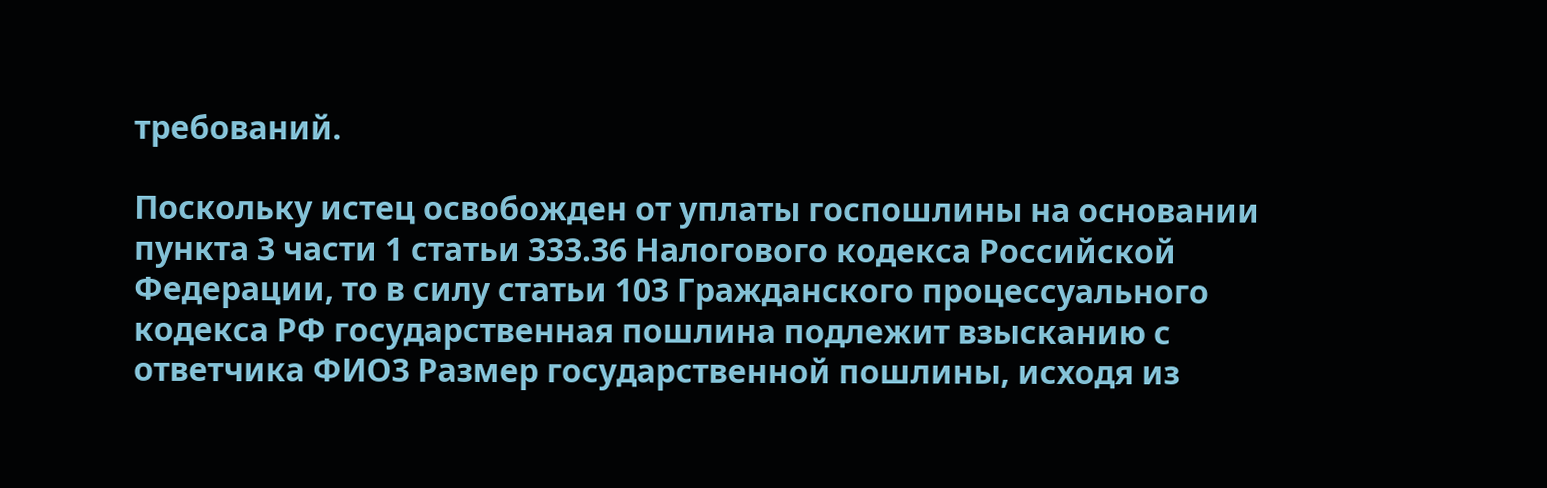требований.

Поскольку истец освобожден от уплаты госпошлины на основании пункта 3 части 1 статьи 333.36 Налогового кодекса Российской Федерации, то в силу статьи 103 Гражданского процессуального кодекса РФ государственная пошлина подлежит взысканию с ответчика ФИО3 Размер государственной пошлины, исходя из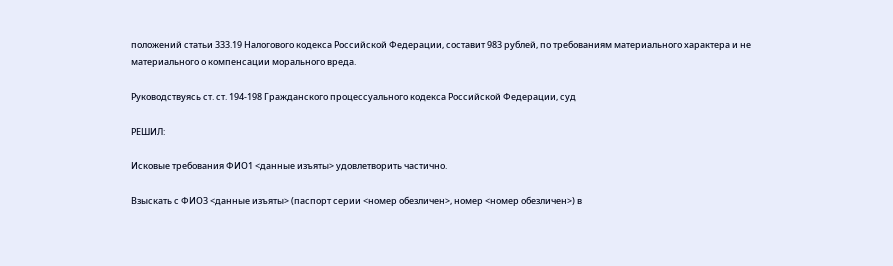положений статьи 333.19 Налогового кодекса Российской Федерации, составит 983 рублей, по требованиям материального характера и не материального о компенсации морального вреда.

Руководствуясь ст. ст. 194-198 Гражданского процессуального кодекса Российской Федерации, суд

РЕШИЛ:

Исковые требования ФИО1 <данные изъяты> удовлетворить частично.

Взыскать с ФИО3 <данные изъяты> (паспорт серии <номер обезличен>, номер <номер обезличен>) в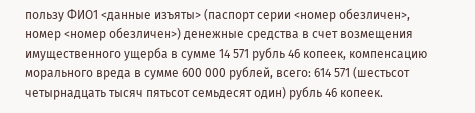пользу ФИО1 <данные изъяты> (паспорт серии <номер обезличен>, номер <номер обезличен>) денежные средства в счет возмещения имущественного ущерба в сумме 14 571 рубль 46 копеек, компенсацию морального вреда в сумме 600 000 рублей, всего: 614 571 (шестьсот четырнадцать тысяч пятьсот семьдесят один) рубль 46 копеек.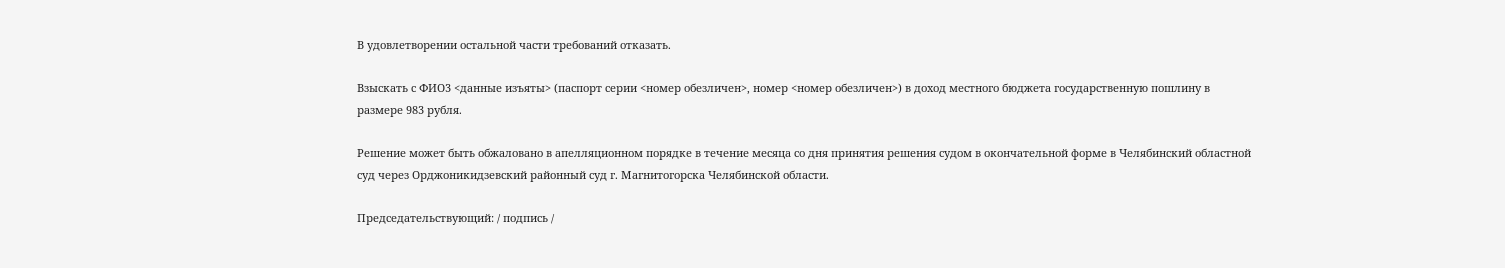В удовлетворении остальной части требований отказать.

Взыскать с ФИО3 <данные изъяты> (паспорт серии <номер обезличен>, номер <номер обезличен>) в доход местного бюджета государственную пошлину в размере 983 рубля.

Решение может быть обжаловано в апелляционном порядке в течение месяца со дня принятия решения судом в окончательной форме в Челябинский областной суд через Орджоникидзевский районный суд г. Магнитогорска Челябинской области.

Председательствующий: / подпись /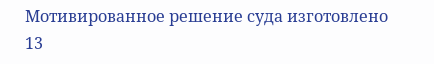Мотивированное решение суда изготовлено 13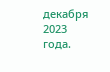декабря 2023 года.